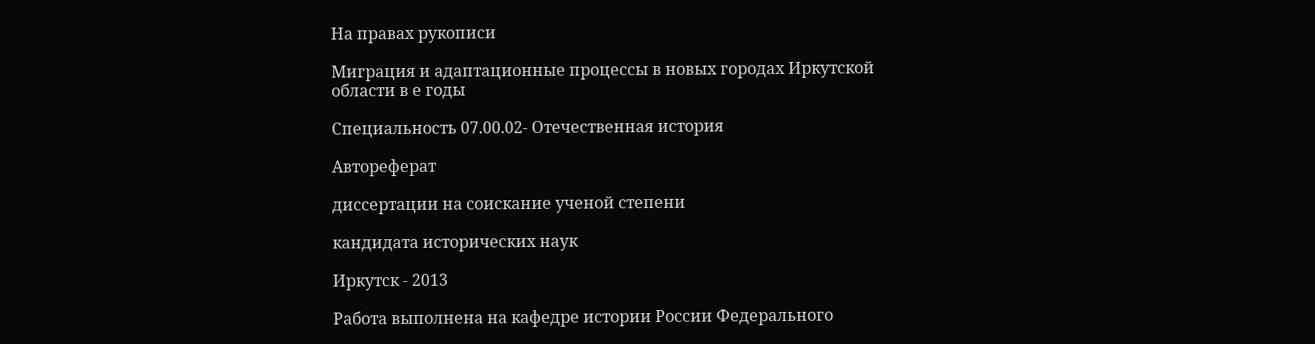На правах рукописи

Миграция и адаптационные процессы в новых городах Иркутской области в е годы

Специальность 07.00.02- Отечественная история

Автореферат

диссертации на соискание ученой степени

кандидата исторических наук

Иркутск - 2013

Работа выполнена на кафедре истории России Федерального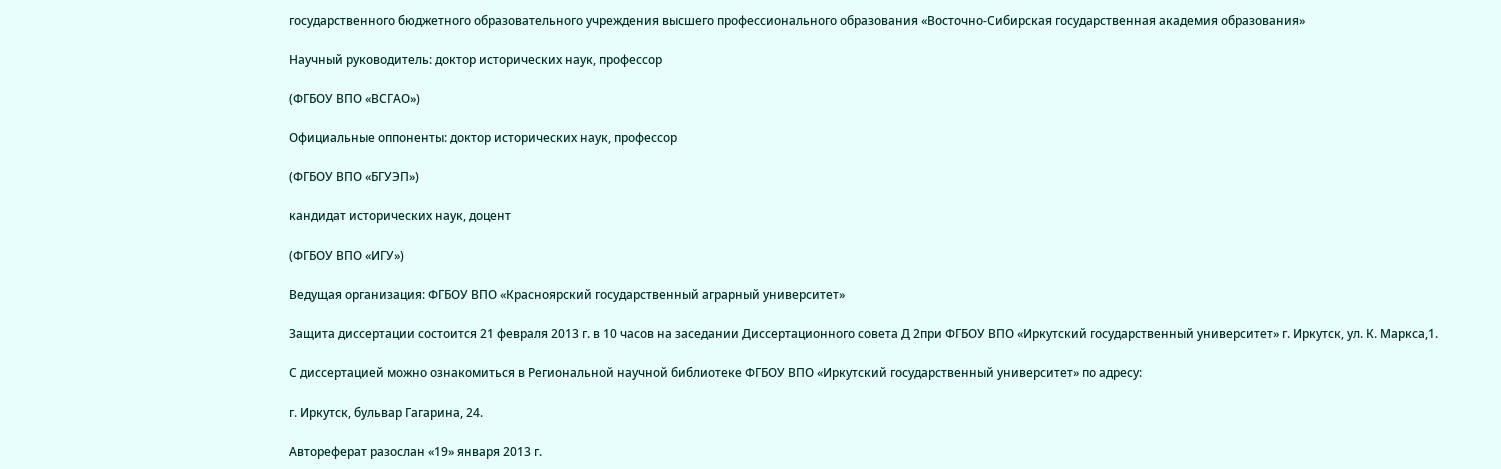государственного бюджетного образовательного учреждения высшего профессионального образования «Восточно-Сибирская государственная академия образования»

Научный руководитель: доктор исторических наук, профессор

(ФГБОУ ВПО «ВСГАО»)

Официальные оппоненты: доктор исторических наук, профессор

(ФГБОУ ВПО «БГУЭП»)

кандидат исторических наук, доцент

(ФГБОУ ВПО «ИГУ»)

Ведущая организация: ФГБОУ ВПО «Красноярский государственный аграрный университет»

Защита диссертации состоится 21 февраля 2013 г. в 10 часов на заседании Диссертационного совета Д 2при ФГБОУ ВПО «Иркутский государственный университет» г. Иркутск, ул. К. Маркса,1.

С диссертацией можно ознакомиться в Региональной научной библиотеке ФГБОУ ВПО «Иркутский государственный университет» по адресу:

г. Иркутск, бульвар Гагарина, 24.

Автореферат разослан «19» января 2013 г.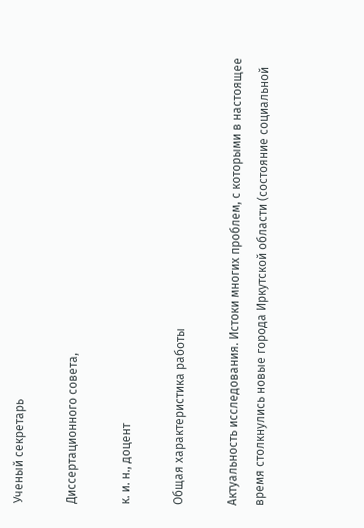Ученый секретарь

Диссертационного совета,

к. и. н., доцент

Общая характеристика работы

Актуальность исследования. Истоки многих проблем, с которыми в настоящее время столкнулись новые города Иркутской области (состояние социальной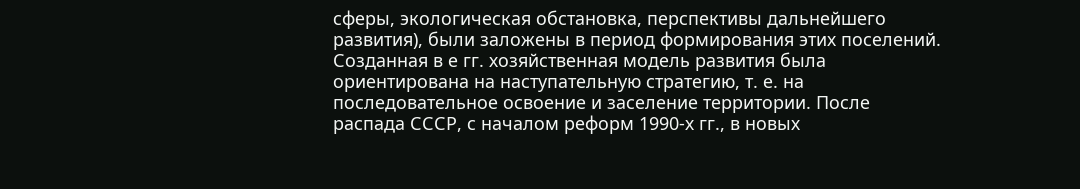сферы, экологическая обстановка, перспективы дальнейшего развития), были заложены в период формирования этих поселений. Созданная в е гг. хозяйственная модель развития была ориентирована на наступательную стратегию, т. е. на последовательное освоение и заселение территории. После распада СССР, с началом реформ 1990-х гг., в новых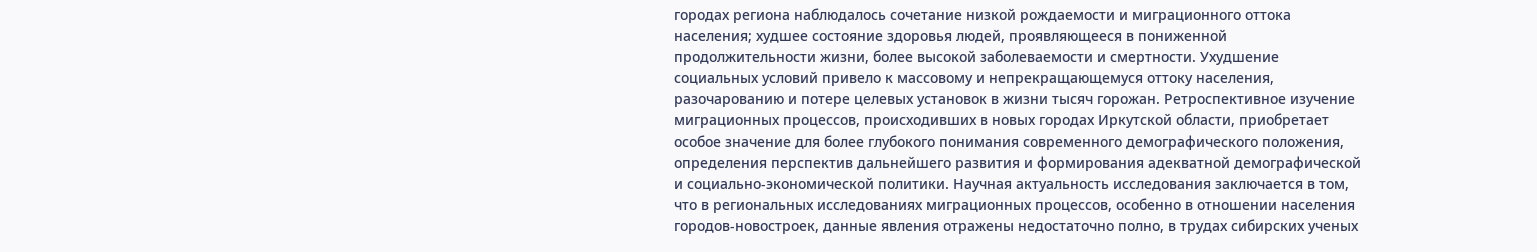городах региона наблюдалось сочетание низкой рождаемости и миграционного оттока населения; худшее состояние здоровья людей, проявляющееся в пониженной продолжительности жизни, более высокой заболеваемости и смертности. Ухудшение социальных условий привело к массовому и непрекращающемуся оттоку населения, разочарованию и потере целевых установок в жизни тысяч горожан. Ретроспективное изучение миграционных процессов, происходивших в новых городах Иркутской области, приобретает особое значение для более глубокого понимания современного демографического положения, определения перспектив дальнейшего развития и формирования адекватной демографической и социально-экономической политики. Научная актуальность исследования заключается в том, что в региональных исследованиях миграционных процессов, особенно в отношении населения городов-новостроек, данные явления отражены недостаточно полно, в трудах сибирских ученых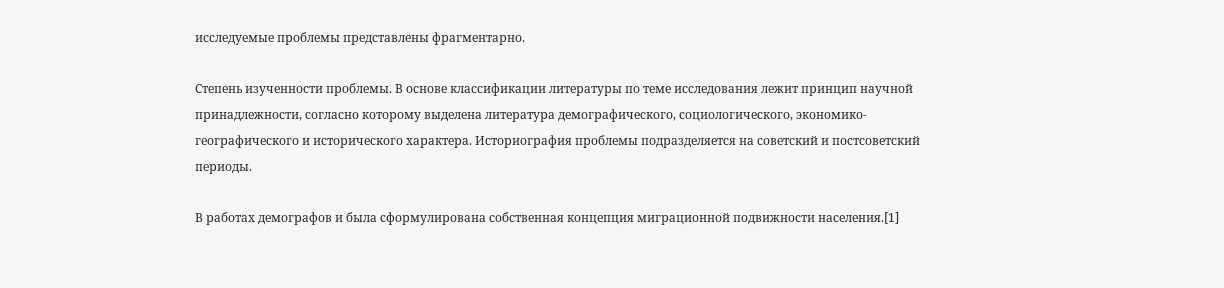исследуемые проблемы представлены фрагментарно.

Степень изученности проблемы. В основе классификации литературы по теме исследования лежит принцип научной принадлежности, согласно которому выделена литература демографического, социологического, экономико-географического и исторического характера. Историография проблемы подразделяется на советский и постсоветский периоды.

В работах демографов и была сформулирована собственная концепция миграционной подвижности населения.[1]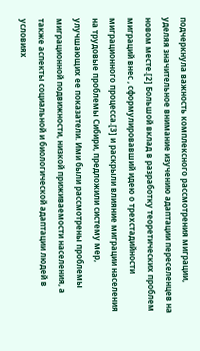подчеркнула важность комплексного рассмотрения миграции, уделяя значительное внимание изучению адаптации переселенцев на новом месте.[2] Большой вклад в разработку теоретических проблем миграций внес , сформулировавший идею о трехстадийности миграционного процесса.[3] и раскрыли влияние миграции населения на трудовые проблемы Сибири, предложили систему мер, улучшающих ее показатели. Ими были рассмотрены проблемы миграционной подвижности, низкой приживаемости населения, а также аспекты социальной и биологической адаптации людей в условиях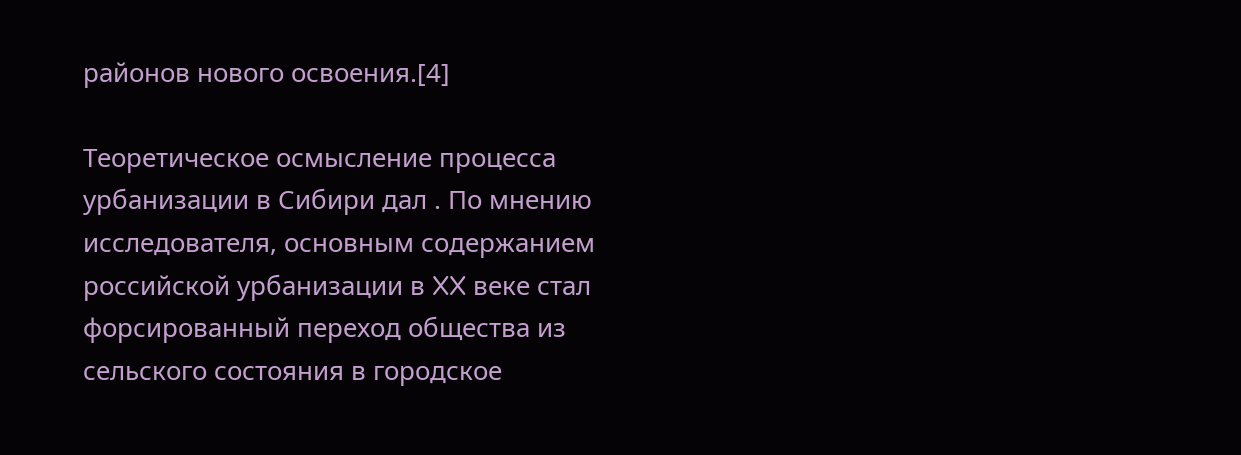районов нового освоения.[4]

Теоретическое осмысление процесса урбанизации в Сибири дал . По мнению исследователя, основным содержанием российской урбанизации в XX веке стал форсированный переход общества из сельского состояния в городское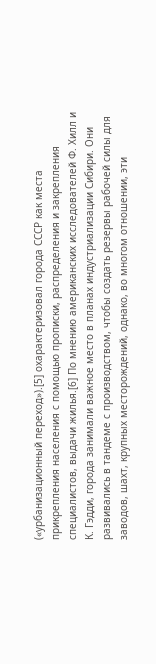(«урбанизационный переход»).[5] охарактеризовал города СССР как места прикрепления населения с помощью прописки, распределения и закрепления специалистов, выдачи жилья.[6] По мнению американских исследователей Ф. Хилл и К. Гэдди, города занимали важное место в планах индустриализации Сибири. Они развивались в тандеме с производством, чтобы создать резервы рабочей силы для заводов, шахт, крупных месторождений, однако, во многом отношении, эти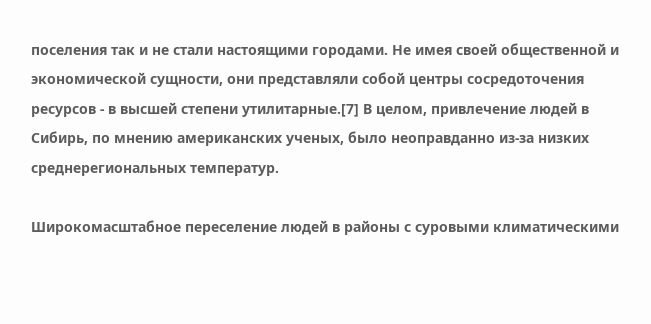поселения так и не стали настоящими городами. Не имея своей общественной и экономической сущности, они представляли собой центры сосредоточения ресурсов - в высшей степени утилитарные.[7] В целом, привлечение людей в Сибирь, по мнению американских ученых, было неоправданно из-за низких среднерегиональных температур.

Широкомасштабное переселение людей в районы с суровыми климатическими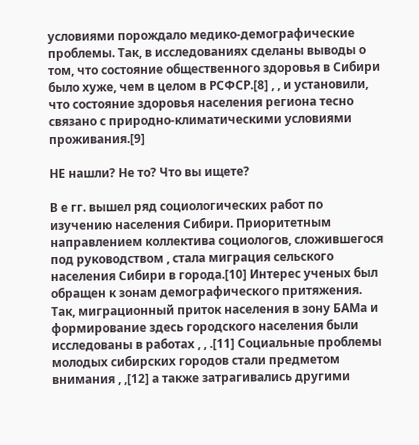условиями порождало медико-демографические проблемы. Так, в исследованиях сделаны выводы о том, что состояние общественного здоровья в Сибири было хуже, чем в целом в РСФСР.[8] , , и установили, что состояние здоровья населения региона тесно связано с природно-климатическими условиями проживания.[9]

НЕ нашли? Не то? Что вы ищете?

В е гг. вышел ряд социологических работ по изучению населения Сибири. Приоритетным направлением коллектива социологов, сложившегося под руководством , стала миграция сельского населения Сибири в города.[10] Интерес ученых был обращен к зонам демографического притяжения. Так, миграционный приток населения в зону БАМа и формирование здесь городского населения были исследованы в работах , , .[11] Социальные проблемы молодых сибирских городов стали предметом внимания , ,[12] а также затрагивались другими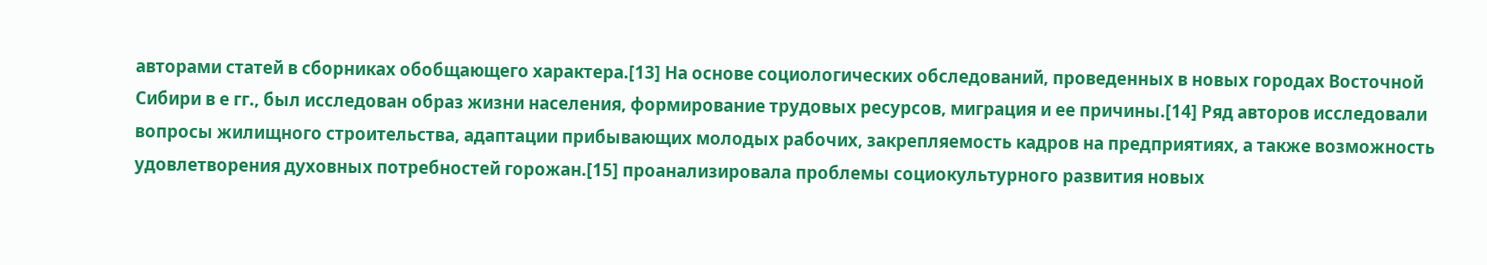авторами статей в сборниках обобщающего характера.[13] На основе социологических обследований, проведенных в новых городах Восточной Сибири в е гг., был исследован образ жизни населения, формирование трудовых ресурсов, миграция и ее причины.[14] Ряд авторов исследовали вопросы жилищного строительства, адаптации прибывающих молодых рабочих, закрепляемость кадров на предприятиях, а также возможность удовлетворения духовных потребностей горожан.[15] проанализировала проблемы социокультурного развития новых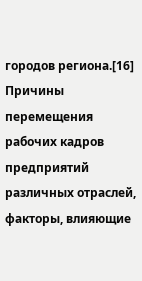городов региона.[16] Причины перемещения рабочих кадров предприятий различных отраслей, факторы, влияющие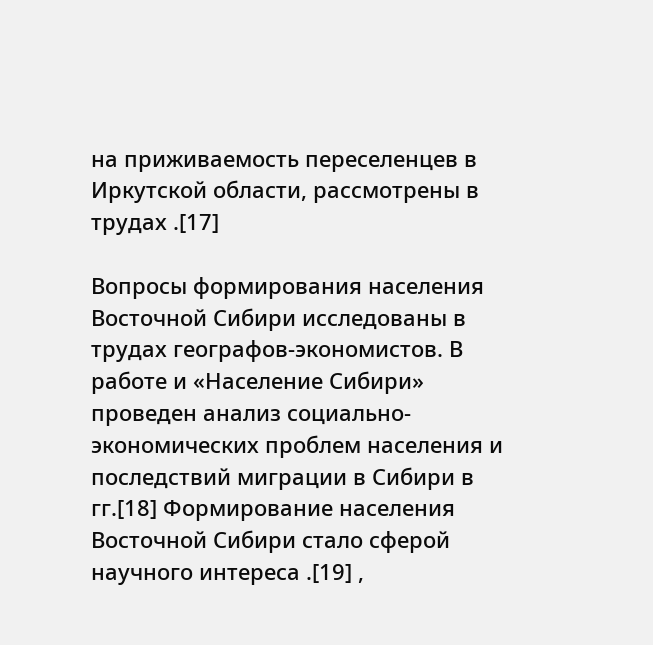на приживаемость переселенцев в Иркутской области, рассмотрены в трудах .[17]

Вопросы формирования населения Восточной Сибири исследованы в трудах географов-экономистов. В работе и «Население Сибири» проведен анализ социально-экономических проблем населения и последствий миграции в Сибири в гг.[18] Формирование населения Восточной Сибири стало сферой научного интереса .[19] ,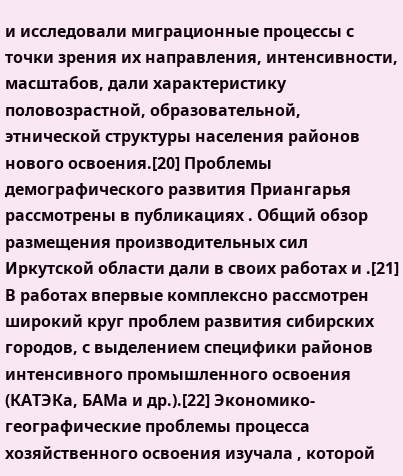и исследовали миграционные процессы с точки зрения их направления, интенсивности, масштабов, дали характеристику половозрастной, образовательной, этнической структуры населения районов нового освоения.[20] Проблемы демографического развития Приангарья рассмотрены в публикациях . Общий обзор размещения производительных сил Иркутской области дали в своих работах и .[21] В работах впервые комплексно рассмотрен широкий круг проблем развития сибирских городов, с выделением специфики районов интенсивного промышленного освоения (КАТЭКа, БАМа и др.).[22] Экономико-географические проблемы процесса хозяйственного освоения изучала , которой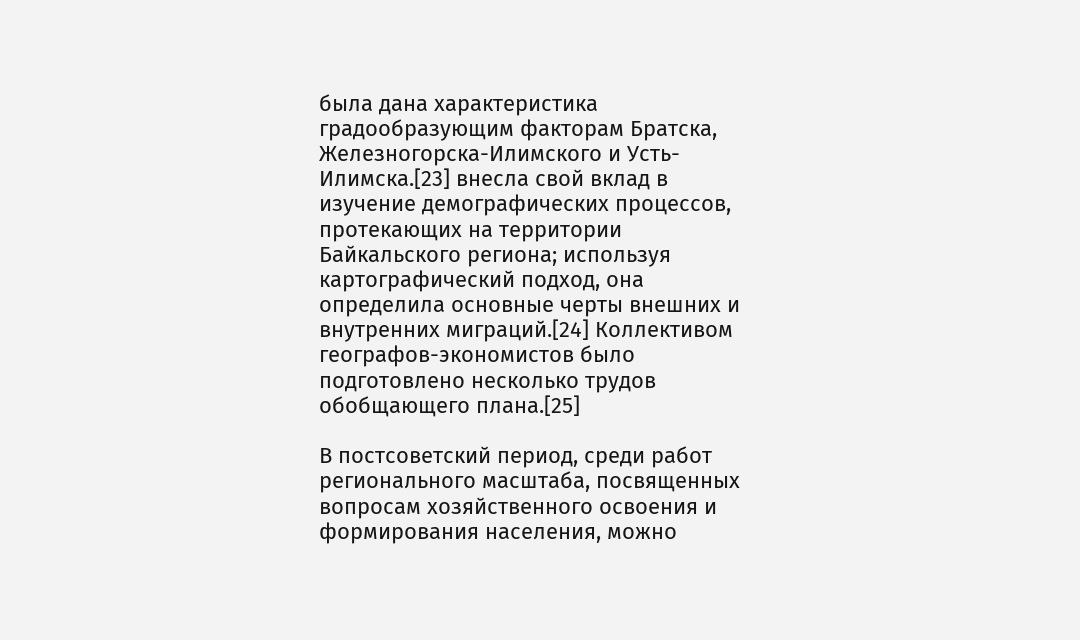была дана характеристика градообразующим факторам Братска, Железногорска-Илимского и Усть-Илимска.[23] внесла свой вклад в изучение демографических процессов, протекающих на территории Байкальского региона; используя картографический подход, она определила основные черты внешних и внутренних миграций.[24] Коллективом географов-экономистов было подготовлено несколько трудов обобщающего плана.[25]

В постсоветский период, среди работ регионального масштаба, посвященных вопросам хозяйственного освоения и формирования населения, можно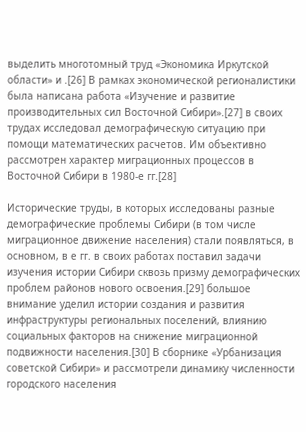выделить многотомный труд «Экономика Иркутской области» и .[26] В рамках экономической регионалистики была написана работа «Изучение и развитие производительных сил Восточной Сибири».[27] в своих трудах исследовал демографическую ситуацию при помощи математических расчетов. Им объективно рассмотрен характер миграционных процессов в Восточной Сибири в 1980-е гг.[28]

Исторические труды, в которых исследованы разные демографические проблемы Сибири (в том числе миграционное движение населения) стали появляться, в основном, в е гг. в своих работах поставил задачи изучения истории Сибири сквозь призму демографических проблем районов нового освоения.[29] большое внимание уделил истории создания и развития инфраструктуры региональных поселений, влиянию социальных факторов на снижение миграционной подвижности населения.[30] В сборнике «Урбанизация советской Сибири» и рассмотрели динамику численности городского населения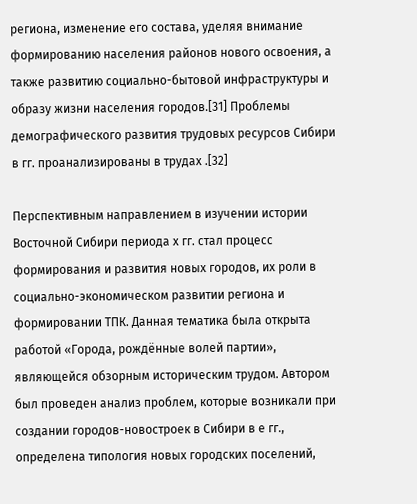региона, изменение его состава, уделяя внимание формированию населения районов нового освоения, а также развитию социально-бытовой инфраструктуры и образу жизни населения городов.[31] Проблемы демографического развития трудовых ресурсов Сибири в гг. проанализированы в трудах .[32]

Перспективным направлением в изучении истории Восточной Сибири периода х гг. стал процесс формирования и развития новых городов, их роли в социально-экономическом развитии региона и формировании ТПК. Данная тематика была открыта работой «Города, рождённые волей партии», являющейся обзорным историческим трудом. Автором был проведен анализ проблем, которые возникали при создании городов-новостроек в Сибири в е гг., определена типология новых городских поселений,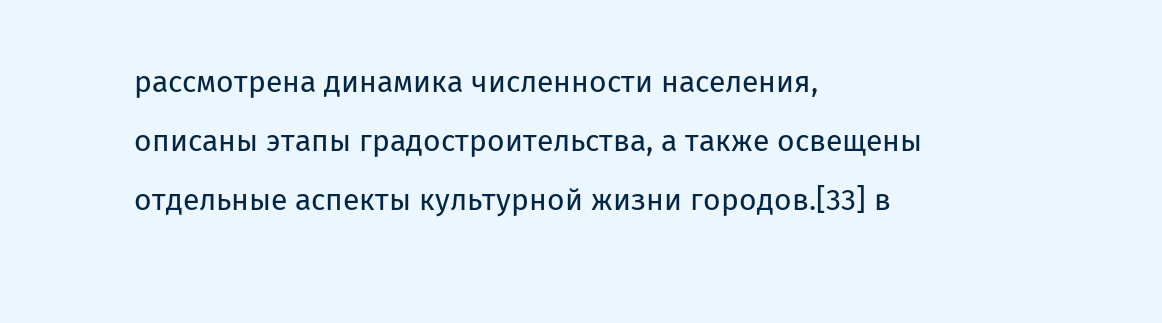рассмотрена динамика численности населения, описаны этапы градостроительства, а также освещены отдельные аспекты культурной жизни городов.[33] в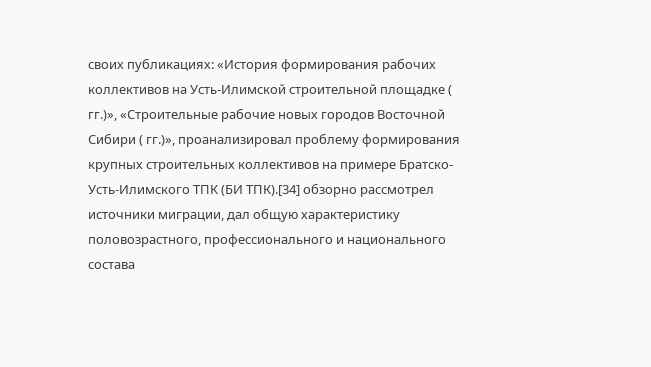своих публикациях: «История формирования рабочих коллективов на Усть-Илимской строительной площадке ( гг.)», «Строительные рабочие новых городов Восточной Сибири ( гг.)», проанализировал проблему формирования крупных строительных коллективов на примере Братско-Усть-Илимского ТПК (БИ ТПК).[34] обзорно рассмотрел источники миграции, дал общую характеристику половозрастного, профессионального и национального состава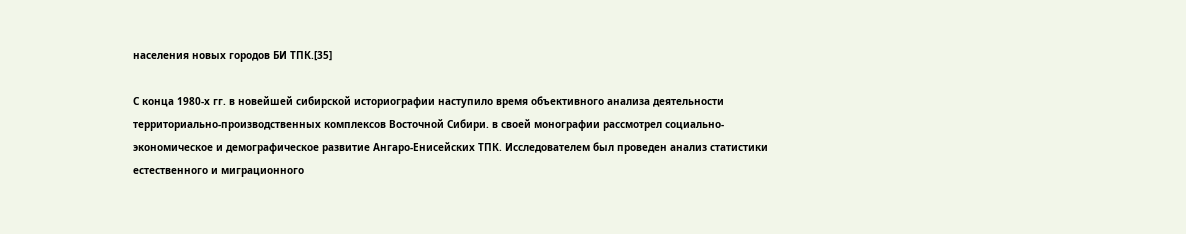населения новых городов БИ ТПК.[35]

С конца 1980-х гг. в новейшей сибирской историографии наступило время объективного анализа деятельности территориально-производственных комплексов Восточной Сибири. в своей монографии рассмотрел социально-экономическое и демографическое развитие Ангаро-Енисейских ТПК. Исследователем был проведен анализ статистики естественного и миграционного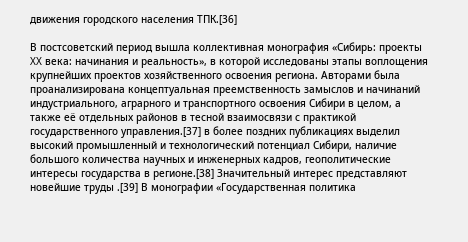движения городского населения ТПК.[36]

В постсоветский период вышла коллективная монография «Сибирь: проекты XX века: начинания и реальность», в которой исследованы этапы воплощения крупнейших проектов хозяйственного освоения региона. Авторами была проанализирована концептуальная преемственность замыслов и начинаний индустриального, аграрного и транспортного освоения Сибири в целом, а также её отдельных районов в тесной взаимосвязи с практикой государственного управления.[37] в более поздних публикациях выделил высокий промышленный и технологический потенциал Сибири, наличие большого количества научных и инженерных кадров, геополитические интересы государства в регионе.[38] Значительный интерес представляют новейшие труды .[39] В монографии «Государственная политика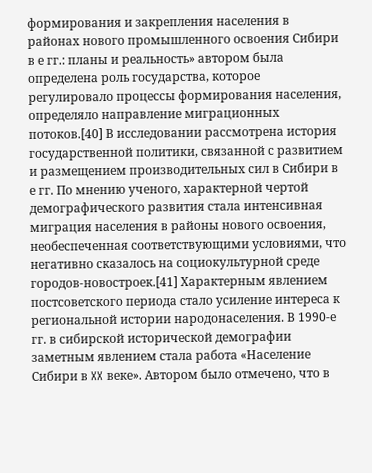формирования и закрепления населения в районах нового промышленного освоения Сибири в е гг.: планы и реальность» автором была определена роль государства, которое регулировало процессы формирования населения, определяло направление миграционных потоков.[40] В исследовании рассмотрена история государственной политики, связанной с развитием и размещением производительных сил в Сибири в е гг. По мнению ученого, характерной чертой демографического развития стала интенсивная миграция населения в районы нового освоения, необеспеченная соответствующими условиями, что негативно сказалось на социокультурной среде городов-новостроек.[41] Характерным явлением постсоветского периода стало усиление интереса к региональной истории народонаселения. В 1990-е гг. в сибирской исторической демографии заметным явлением стала работа «Население Сибири в XX веке». Автором было отмечено, что в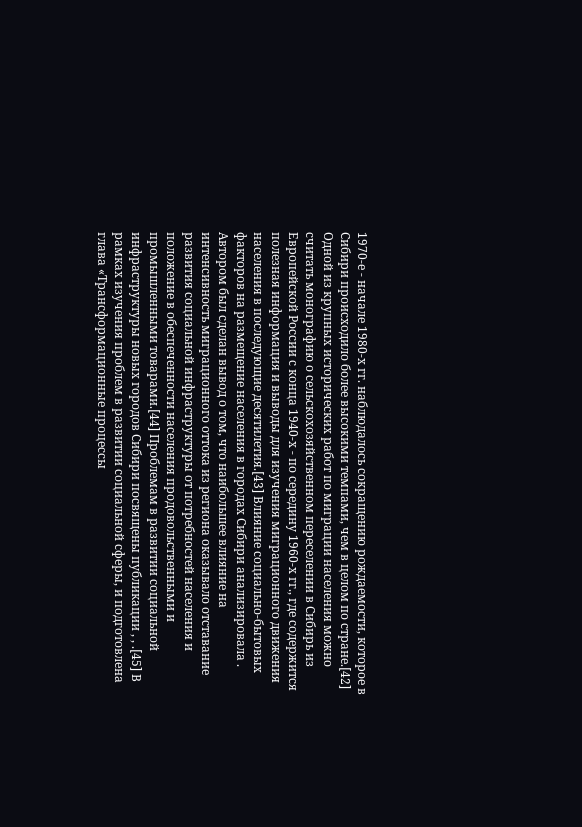1970-е - начале 1980-х гг. наблюдалось сокращению рождаемости, которое в Сибири происходило более высокими темпами, чем в целом по стране.[42] Одной из крупных исторических работ по миграции населения можно считать монографию о сельскохозяйственном переселении в Сибирь из Европейской России с конца 1940-х - по середину 1960-х гг., где содержится полезная информация и выводы для изучения миграционного движения населения в последующие десятилетия.[43] Влияние социально-бытовых факторов на размещение населения в городах Сибири анализировала . Автором был сделан вывод о том, что наибольшее влияние на интенсивность миграционного оттока из региона оказывало отставание развития социальной инфраструктуры от потребностей населения и положение в обеспеченности населения продовольственными и промышленными товарами.[44] Проблемам в развитии социальной инфраструктуры новых городов Сибири посвящены публикации , , .[45] В рамках изучения проблем в развитии социальной сферы, и подготовлена глава «Трансформационные процессы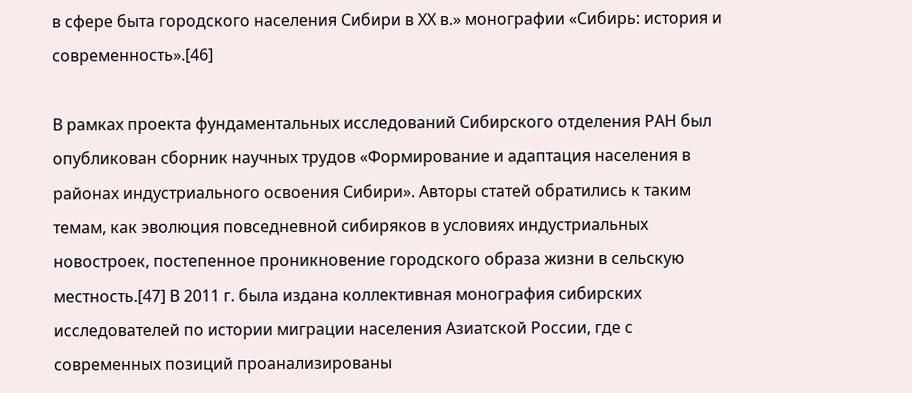в сфере быта городского населения Сибири в ХХ в.» монографии «Сибирь: история и современность».[46]

В рамках проекта фундаментальных исследований Сибирского отделения РАН был опубликован сборник научных трудов «Формирование и адаптация населения в районах индустриального освоения Сибири». Авторы статей обратились к таким темам, как эволюция повседневной сибиряков в условиях индустриальных новостроек, постепенное проникновение городского образа жизни в сельскую местность.[47] В 2011 г. была издана коллективная монография сибирских исследователей по истории миграции населения Азиатской России, где с современных позиций проанализированы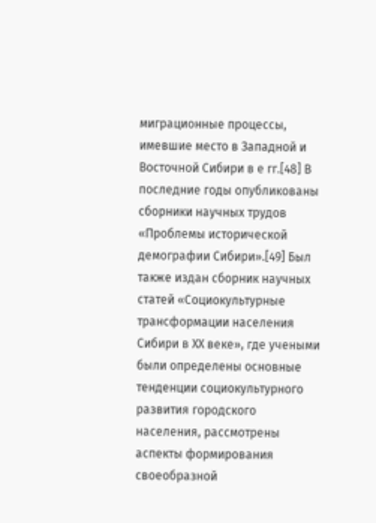миграционные процессы, имевшие место в Западной и Восточной Сибири в е гг.[48] В последние годы опубликованы сборники научных трудов «Проблемы исторической демографии Сибири».[49] Был также издан сборник научных статей «Социокультурные трансформации населения Сибири в ХХ веке», где учеными были определены основные тенденции социокультурного развития городского населения, рассмотрены аспекты формирования своеобразной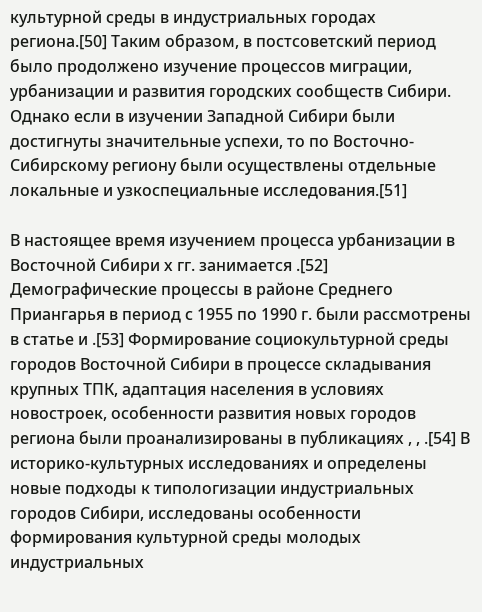культурной среды в индустриальных городах региона.[50] Таким образом, в постсоветский период было продолжено изучение процессов миграции, урбанизации и развития городских сообществ Сибири. Однако если в изучении Западной Сибири были достигнуты значительные успехи, то по Восточно-Сибирскому региону были осуществлены отдельные локальные и узкоспециальные исследования.[51]

В настоящее время изучением процесса урбанизации в Восточной Сибири х гг. занимается .[52] Демографические процессы в районе Среднего Приангарья в период с 1955 по 1990 г. были рассмотрены в статье и .[53] Формирование социокультурной среды городов Восточной Сибири в процессе складывания крупных ТПК, адаптация населения в условиях новостроек, особенности развития новых городов региона были проанализированы в публикациях , , .[54] В историко-культурных исследованиях и определены новые подходы к типологизации индустриальных городов Сибири, исследованы особенности формирования культурной среды молодых индустриальных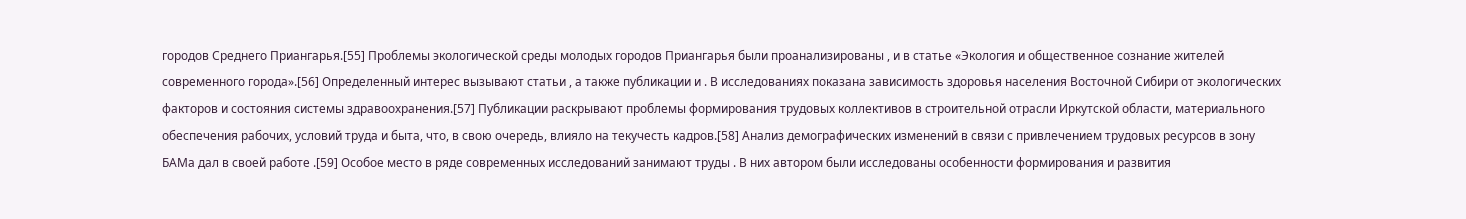городов Среднего Приангарья.[55] Проблемы экологической среды молодых городов Приангарья были проанализированы , и в статье «Экология и общественное сознание жителей современного города».[56] Определенный интерес вызывают статьи , а также публикации и . В исследованиях показана зависимость здоровья населения Восточной Сибири от экологических факторов и состояния системы здравоохранения.[57] Публикации раскрывают проблемы формирования трудовых коллективов в строительной отрасли Иркутской области, материального обеспечения рабочих, условий труда и быта, что, в свою очередь, влияло на текучесть кадров.[58] Анализ демографических изменений в связи с привлечением трудовых ресурсов в зону БАМа дал в своей работе .[59] Особое место в ряде современных исследований занимают труды . В них автором были исследованы особенности формирования и развития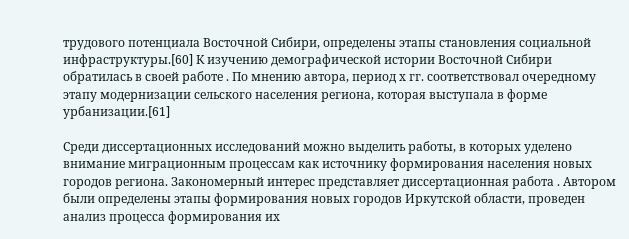трудового потенциала Восточной Сибири, определены этапы становления социальной инфраструктуры.[60] К изучению демографической истории Восточной Сибири обратилась в своей работе . По мнению автора, период х гг. соответствовал очередному этапу модернизации сельского населения региона, которая выступала в форме урбанизации.[61]

Среди диссертационных исследований можно выделить работы, в которых уделено внимание миграционным процессам как источнику формирования населения новых городов региона. Закономерный интерес представляет диссертационная работа . Автором были определены этапы формирования новых городов Иркутской области, проведен анализ процесса формирования их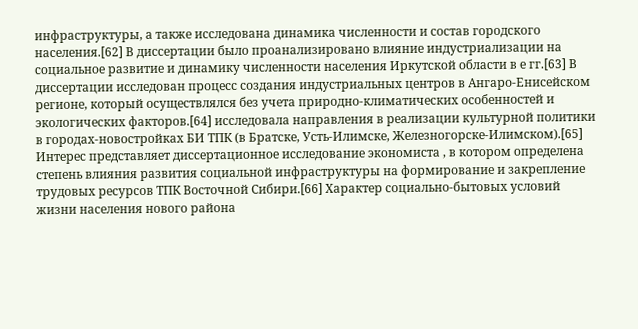инфраструктуры, а также исследована динамика численности и состав городского населения.[62] В диссертации было проанализировано влияние индустриализации на социальное развитие и динамику численности населения Иркутской области в е гг.[63] В диссертации исследован процесс создания индустриальных центров в Ангаро-Енисейском регионе, который осуществлялся без учета природно-климатических особенностей и экологических факторов.[64] исследовала направления в реализации культурной политики в городах-новостройках БИ ТПК (в Братске, Усть-Илимске, Железногорске-Илимском).[65] Интерес представляет диссертационное исследование экономиста , в котором определена степень влияния развития социальной инфраструктуры на формирование и закрепление трудовых ресурсов ТПК Восточной Сибири.[66] Характер социально-бытовых условий жизни населения нового района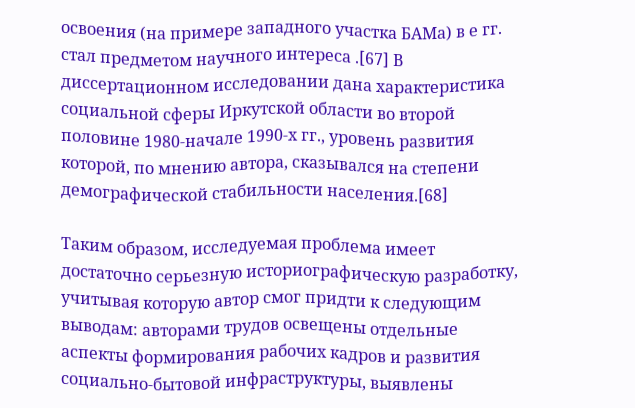освоения (на примере западного участка БАМа) в е гг. стал предметом научного интереса .[67] В диссертационном исследовании дана характеристика социальной сферы Иркутской области во второй половине 1980-начале 1990-х гг., уровень развития которой, по мнению автора, сказывался на степени демографической стабильности населения.[68]

Таким образом, исследуемая проблема имеет достаточно серьезную историографическую разработку, учитывая которую автор смог придти к следующим выводам: авторами трудов освещены отдельные аспекты формирования рабочих кадров и развития социально-бытовой инфраструктуры, выявлены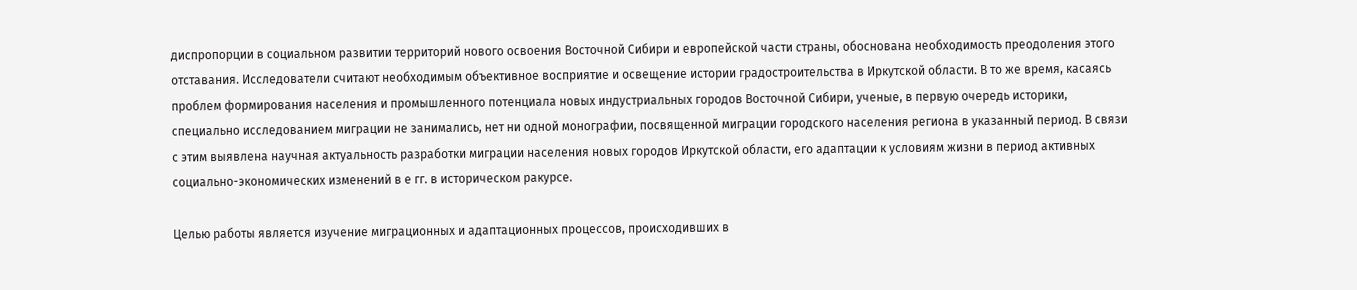диспропорции в социальном развитии территорий нового освоения Восточной Сибири и европейской части страны, обоснована необходимость преодоления этого отставания. Исследователи считают необходимым объективное восприятие и освещение истории градостроительства в Иркутской области. В то же время, касаясь проблем формирования населения и промышленного потенциала новых индустриальных городов Восточной Сибири, ученые, в первую очередь историки, специально исследованием миграции не занимались, нет ни одной монографии, посвященной миграции городского населения региона в указанный период. В связи с этим выявлена научная актуальность разработки миграции населения новых городов Иркутской области, его адаптации к условиям жизни в период активных социально-экономических изменений в е гг. в историческом ракурсе.

Целью работы является изучение миграционных и адаптационных процессов, происходивших в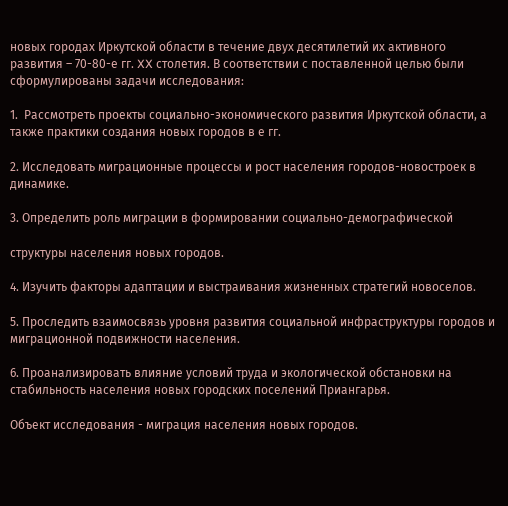новых городах Иркутской области в течение двух десятилетий их активного развития – 70-80-е гг. XX столетия. В соответствии с поставленной целью были сформулированы задачи исследования:

1.  Рассмотреть проекты социально-экономического развития Иркутской области, а также практики создания новых городов в е гг.

2. Исследовать миграционные процессы и рост населения городов-новостроек в динамике.

3. Определить роль миграции в формировании социально-демографической

структуры населения новых городов.

4. Изучить факторы адаптации и выстраивания жизненных стратегий новоселов.

5. Проследить взаимосвязь уровня развития социальной инфраструктуры городов и миграционной подвижности населения.

6. Проанализировать влияние условий труда и экологической обстановки на стабильность населения новых городских поселений Приангарья.

Объект исследования - миграция населения новых городов.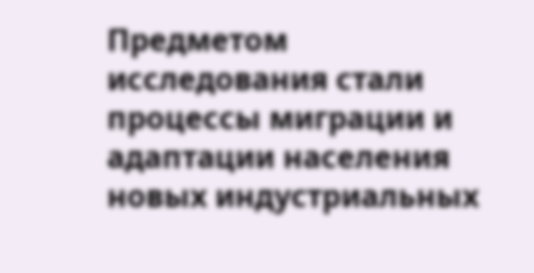Предметом исследования стали процессы миграции и адаптации населения новых индустриальных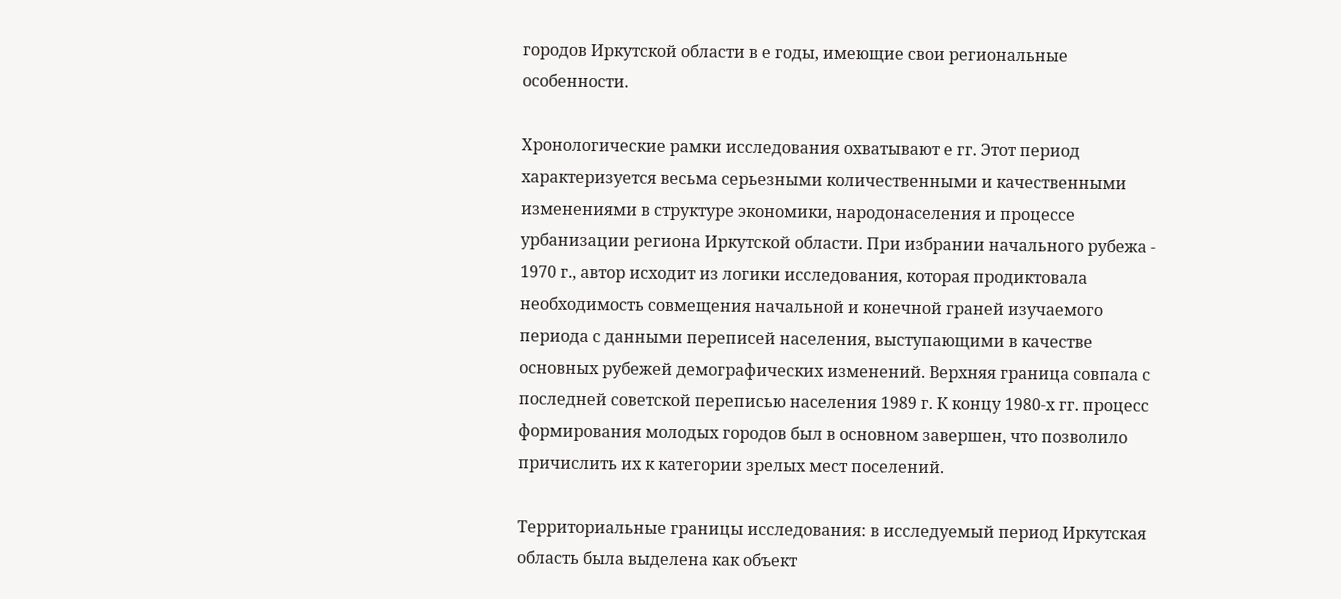городов Иркутской области в е годы, имеющие свои региональные особенности.

Хронологические рамки исследования охватывают е гг. Этот период характеризуется весьма серьезными количественными и качественными изменениями в структуре экономики, народонаселения и процессе урбанизации региона Иркутской области. При избрании начального рубежа - 1970 г., автор исходит из логики исследования, которая продиктовала необходимость совмещения начальной и конечной граней изучаемого периода с данными переписей населения, выступающими в качестве основных рубежей демографических изменений. Верхняя граница совпала с последней советской переписью населения 1989 г. К концу 1980-х гг. процесс формирования молодых городов был в основном завершен, что позволило причислить их к категории зрелых мест поселений.

Территориальные границы исследования: в исследуемый период Иркутская область была выделена как объект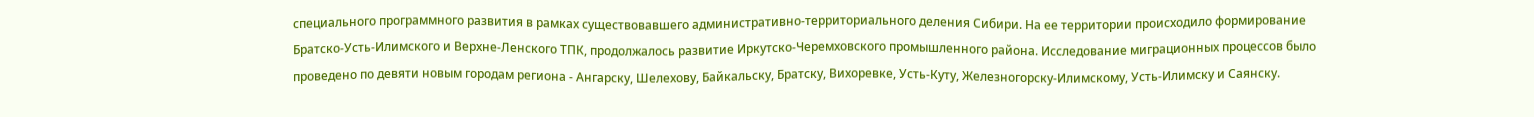специального программного развития в рамках существовавшего административно-территориального деления Сибири. На ее территории происходило формирование Братско-Усть-Илимского и Верхне-Ленского ТПК, продолжалось развитие Иркутско-Черемховского промышленного района. Исследование миграционных процессов было проведено по девяти новым городам региона - Ангарску, Шелехову, Байкальску, Братску, Вихоревке, Усть-Куту, Железногорску-Илимскому, Усть-Илимску и Саянску.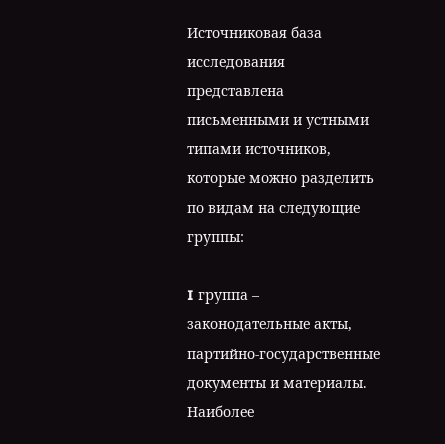Источниковая база исследования представлена письменными и устными типами источников, которые можно разделить по видам на следующие группы:

I группа – законодательные акты, партийно-государственные документы и материалы. Наиболее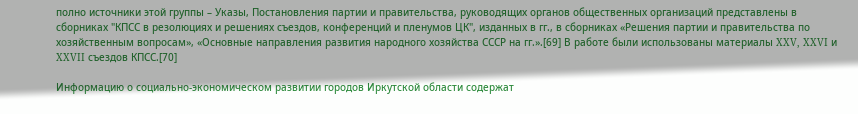полно источники этой группы – Указы, Постановления партии и правительства, руководящих органов общественных организаций представлены в сборниках "КПСС в резолюциях и решениях съездов, конференций и пленумов ЦК", изданных в гг., в сборниках «Решения партии и правительства по хозяйственным вопросам», «Основные направления развития народного хозяйства СССР на гг.».[69] В работе были использованы материалы XXV, XXVI и XXVII съездов КПСС.[70]

Информацию о социально-экономическом развитии городов Иркутской области содержат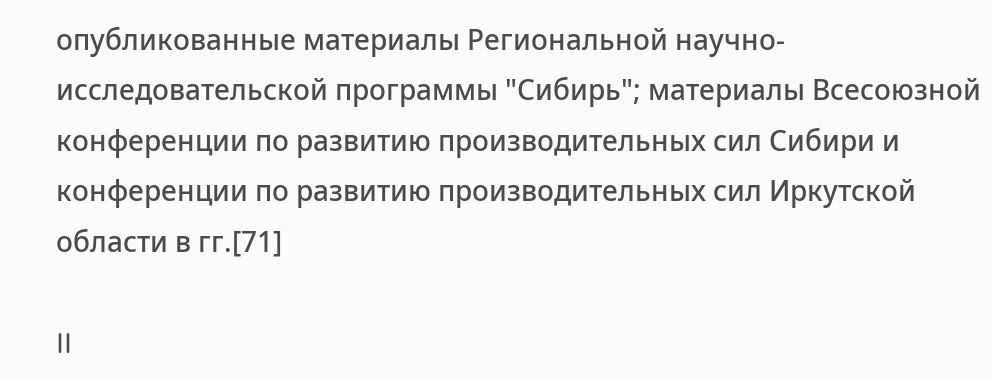опубликованные материалы Региональной научно-исследовательской программы "Сибирь"; материалы Всесоюзной конференции по развитию производительных сил Сибири и конференции по развитию производительных сил Иркутской области в гг.[71]

II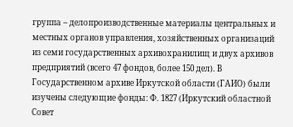группа – делопроизводственные материалы центральных и местных органов управления, хозяйственных организаций из семи государственных архивохранилищ и двух архивов предприятий (всего 47 фондов, более 150 дел). В Государственном архиве Иркутской области (ГАИО) были изучены следующие фонды: Ф. 1827 (Иркутский областной Совет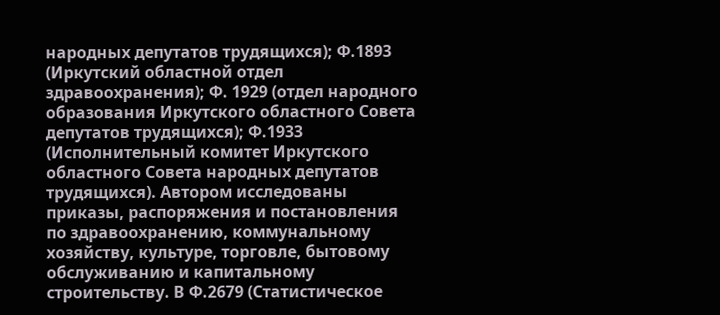народных депутатов трудящихся); Ф.1893 (Иркутский областной отдел здравоохранения); Ф. 1929 (отдел народного образования Иркутского областного Совета депутатов трудящихся); Ф.1933 (Исполнительный комитет Иркутского областного Совета народных депутатов трудящихся). Автором исследованы приказы, распоряжения и постановления по здравоохранению, коммунальному хозяйству, культуре, торговле, бытовому обслуживанию и капитальному строительству. В Ф.2679 (Статистическое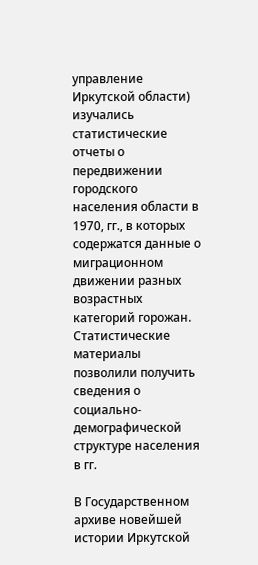управление Иркутской области) изучались статистические отчеты о передвижении городского населения области в 1970, гг., в которых содержатся данные о миграционном движении разных возрастных категорий горожан. Статистические материалы позволили получить сведения о социально-демографической структуре населения в гг.

В Государственном архиве новейшей истории Иркутской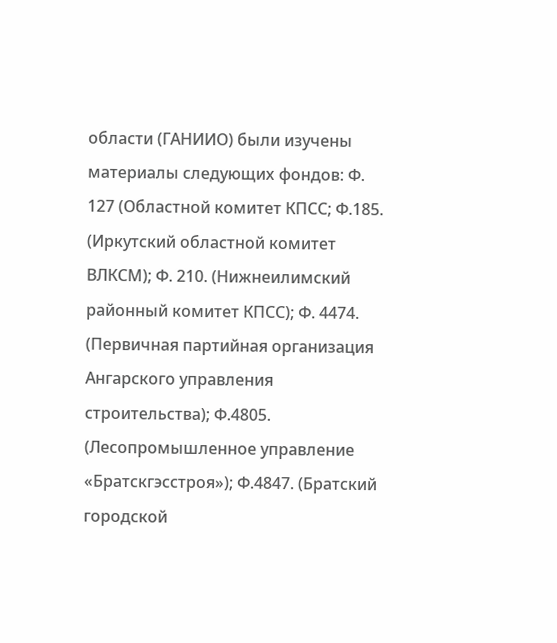области (ГАНИИО) были изучены материалы следующих фондов: Ф. 127 (Областной комитет КПСС; Ф.185. (Иркутский областной комитет ВЛКСМ); Ф. 210. (Нижнеилимский районный комитет КПСС); Ф. 4474. (Первичная партийная организация Ангарского управления строительства); Ф.4805. (Лесопромышленное управление «Братскгэсстроя»); Ф.4847. (Братский городской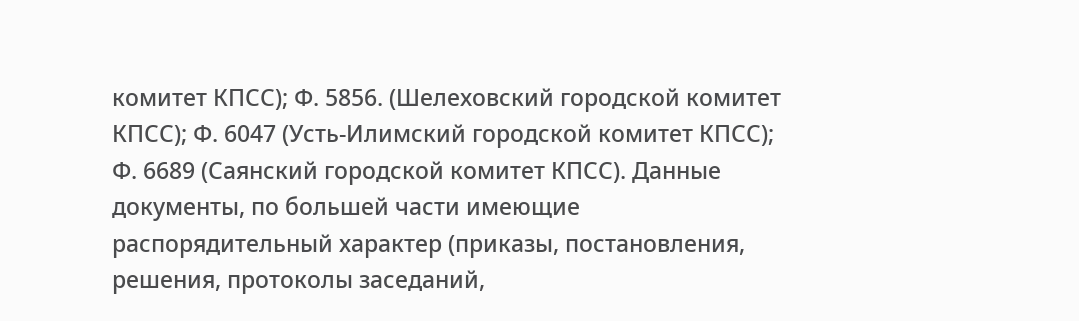комитет КПСС); Ф. 5856. (Шелеховский городской комитет КПСС); Ф. 6047 (Усть-Илимский городской комитет КПСС); Ф. 6689 (Саянский городской комитет КПСС). Данные документы, по большей части имеющие распорядительный характер (приказы, постановления, решения, протоколы заседаний,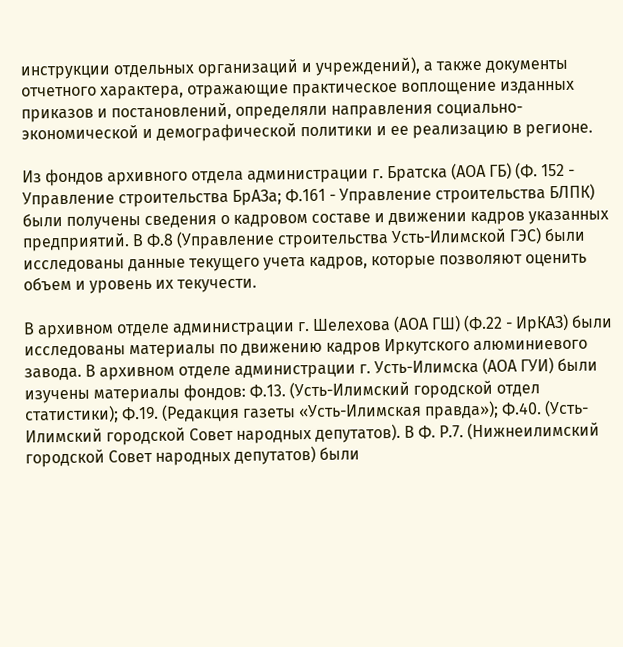инструкции отдельных организаций и учреждений), а также документы отчетного характера, отражающие практическое воплощение изданных приказов и постановлений, определяли направления социально-экономической и демографической политики и ее реализацию в регионе.

Из фондов архивного отдела администрации г. Братска (АОА ГБ) (Ф. 152 - Управление строительства БрАЗа; Ф.161 - Управление строительства БЛПК) были получены сведения о кадровом составе и движении кадров указанных предприятий. В Ф.8 (Управление строительства Усть-Илимской ГЭС) были исследованы данные текущего учета кадров, которые позволяют оценить объем и уровень их текучести.

В архивном отделе администрации г. Шелехова (АОА ГШ) (Ф.22 - ИрКАЗ) были исследованы материалы по движению кадров Иркутского алюминиевого завода. В архивном отделе администрации г. Усть-Илимска (АОА ГУИ) были изучены материалы фондов: Ф.13. (Усть-Илимский городской отдел статистики); Ф.19. (Редакция газеты «Усть-Илимская правда»); Ф.40. (Усть-Илимский городской Совет народных депутатов). В Ф. Р.7. (Нижнеилимский городской Совет народных депутатов) были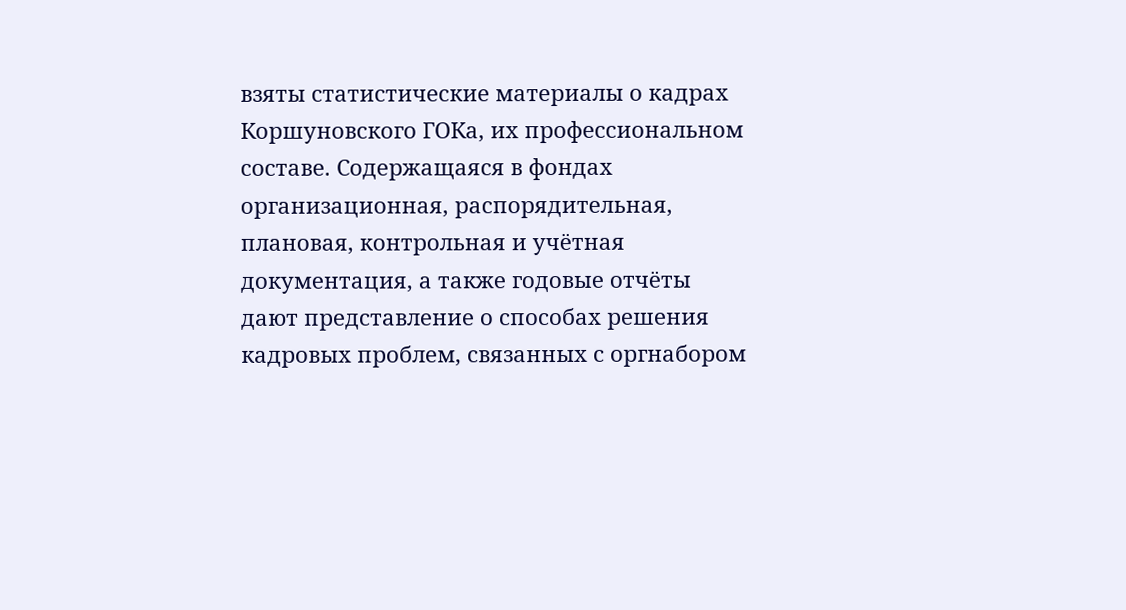взяты статистические материалы о кадрах Коршуновского ГОКа, их профессиональном составе. Содержащаяся в фондах организационная, распорядительная, плановая, контрольная и учётная документация, а также годовые отчёты дают представление о способах решения кадровых проблем, связанных с оргнабором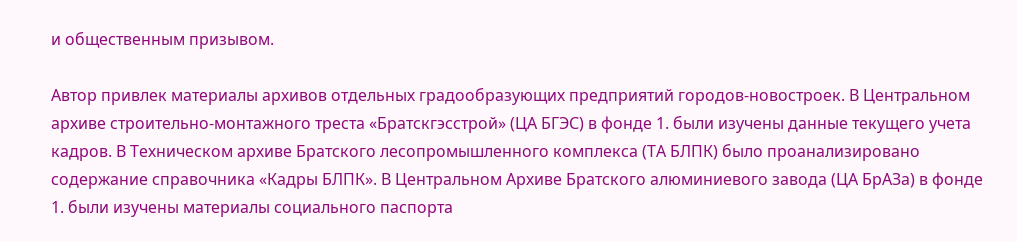и общественным призывом.

Автор привлек материалы архивов отдельных градообразующих предприятий городов-новостроек. В Центральном архиве строительно-монтажного треста «Братскгэсстрой» (ЦА БГЭС) в фонде 1. были изучены данные текущего учета кадров. В Техническом архиве Братского лесопромышленного комплекса (ТА БЛПК) было проанализировано содержание справочника «Кадры БЛПК». В Центральном Архиве Братского алюминиевого завода (ЦА БрАЗа) в фонде 1. были изучены материалы социального паспорта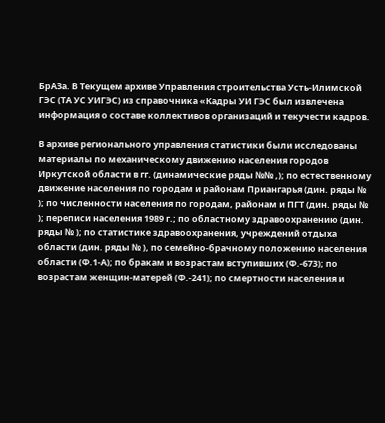БрАЗа. В Текущем архиве Управления строительства Усть-Илимской ГЭС (ТА УС УИГЭС) из справочника «Кадры УИ ГЭС был извлечена информация о составе коллективов организаций и текучести кадров.

В архиве регионального управления статистики были исследованы материалы по механическому движению населения городов Иркутской области в гг. (динамические ряды №№ ,); по естественному движение населения по городам и районам Приангарья (дин. ряды № ); по численности населения по городам, районам и ПГТ (дин. ряды № ); переписи населения 1989 г.; по областному здравоохранению (дин. ряды № ); по статистике здравоохранения, учреждений отдыха области (дин. ряды № ), по семейно-брачному положению населения области (Ф.1-А); по бракам и возрастам вступивших (Ф.-673); по возрастам женщин-матерей (Ф.-241); по смертности населения и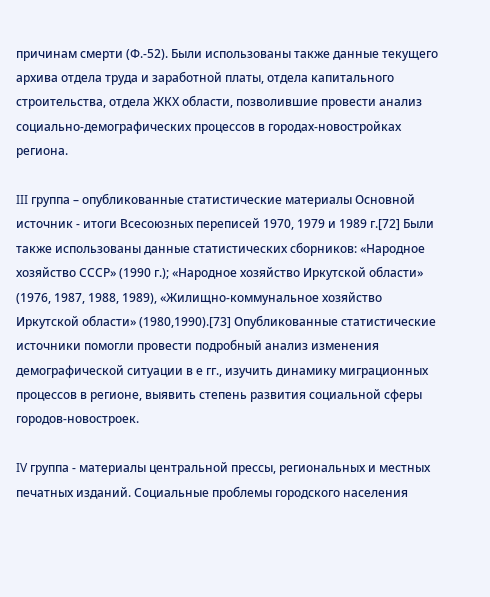причинам смерти (Ф.-52). Были использованы также данные текущего архива отдела труда и заработной платы, отдела капитального строительства, отдела ЖКХ области, позволившие провести анализ социально-демографических процессов в городах-новостройках региона.

III группа – опубликованные статистические материалы Основной источник - итоги Всесоюзных переписей 1970, 1979 и 1989 г.[72] Были также использованы данные статистических сборников: «Народное хозяйство СССР» (1990 г.); «Народное хозяйство Иркутской области» (1976, 1987, 1988, 1989), «Жилищно-коммунальное хозяйство Иркутской области» (1980,1990).[73] Опубликованные статистические источники помогли провести подробный анализ изменения демографической ситуации в е гг., изучить динамику миграционных процессов в регионе, выявить степень развития социальной сферы городов-новостроек.

IV группа - материалы центральной прессы, региональных и местных печатных изданий. Социальные проблемы городского населения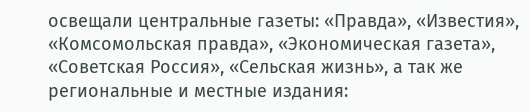освещали центральные газеты: «Правда», «Известия», «Комсомольская правда», «Экономическая газета», «Советская Россия», «Сельская жизнь», а так же региональные и местные издания: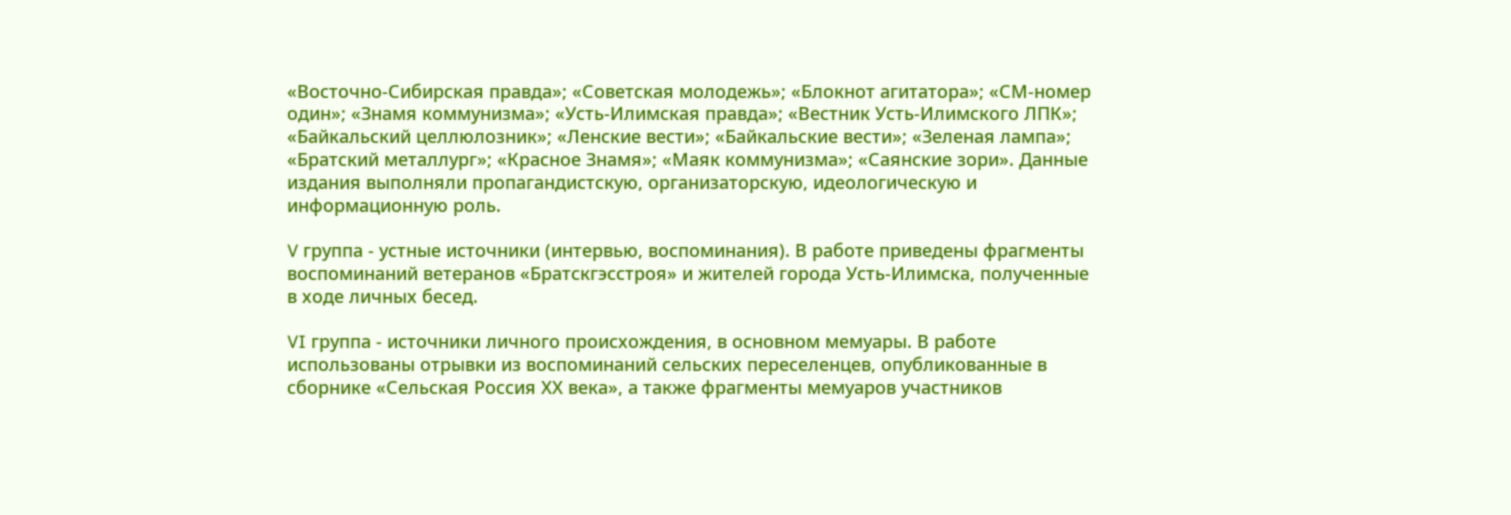«Восточно-Сибирская правда»; «Советская молодежь»; «Блокнот агитатора»; «СМ-номер один»; «Знамя коммунизма»; «Усть-Илимская правда»; «Вестник Усть-Илимского ЛПК»; «Байкальский целлюлозник»; «Ленские вести»; «Байкальские вести»; «Зеленая лампа»; «Братский металлург»; «Красное Знамя»; «Маяк коммунизма»; «Саянские зори». Данные издания выполняли пропагандистскую, организаторскую, идеологическую и информационную роль.

V группа - устные источники (интервью, воспоминания). В работе приведены фрагменты воспоминаний ветеранов «Братскгэсстроя» и жителей города Усть-Илимска, полученные в ходе личных бесед.

VI группа - источники личного происхождения, в основном мемуары. В работе использованы отрывки из воспоминаний сельских переселенцев, опубликованные в сборнике «Сельская Россия ХХ века», а также фрагменты мемуаров участников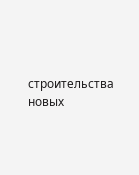строительства новых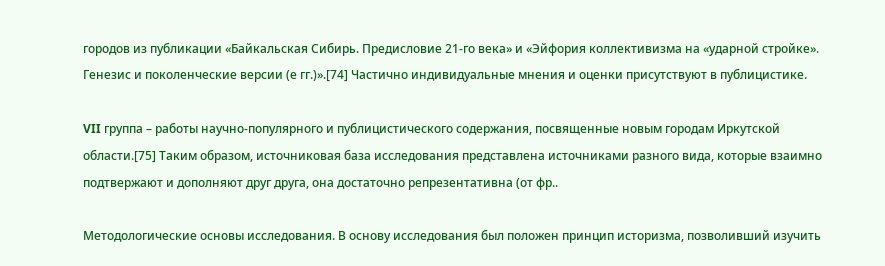городов из публикации «Байкальская Сибирь. Предисловие 21-го века» и «Эйфория коллективизма на «ударной стройке». Генезис и поколенческие версии (е гг.)».[74] Частично индивидуальные мнения и оценки присутствуют в публицистике.

VII группа – работы научно-популярного и публицистического содержания, посвященные новым городам Иркутской области.[75] Таким образом, источниковая база исследования представлена источниками разного вида, которые взаимно подтвержают и дополняют друг друга, она достаточно репрезентативна (от фр..

Методологические основы исследования. В основу исследования был положен принцип историзма, позволивший изучить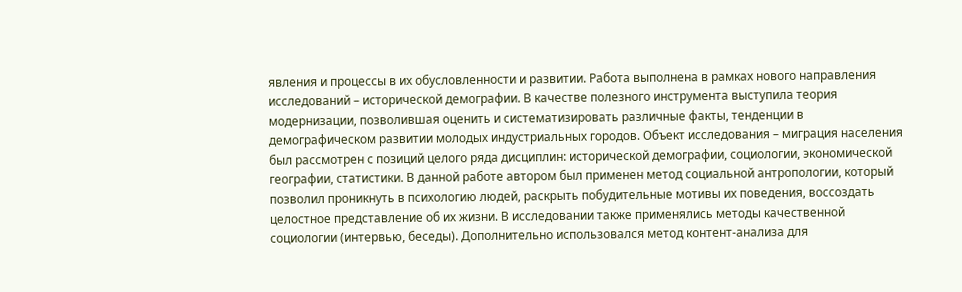явления и процессы в их обусловленности и развитии. Работа выполнена в рамках нового направления исследований – исторической демографии. В качестве полезного инструмента выступила теория модернизации, позволившая оценить и систематизировать различные факты, тенденции в демографическом развитии молодых индустриальных городов. Объект исследования – миграция населения был рассмотрен с позиций целого ряда дисциплин: исторической демографии, социологии, экономической географии, статистики. В данной работе автором был применен метод социальной антропологии, который позволил проникнуть в психологию людей, раскрыть побудительные мотивы их поведения, воссоздать целостное представление об их жизни. В исследовании также применялись методы качественной социологии (интервью, беседы). Дополнительно использовался метод контент-анализа для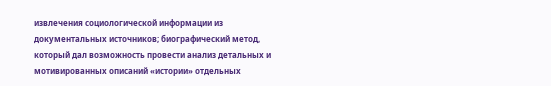извлечения социологической информации из документальных источников; биографический метод, который дал возможность провести анализ детальных и мотивированных описаний «истории» отдельных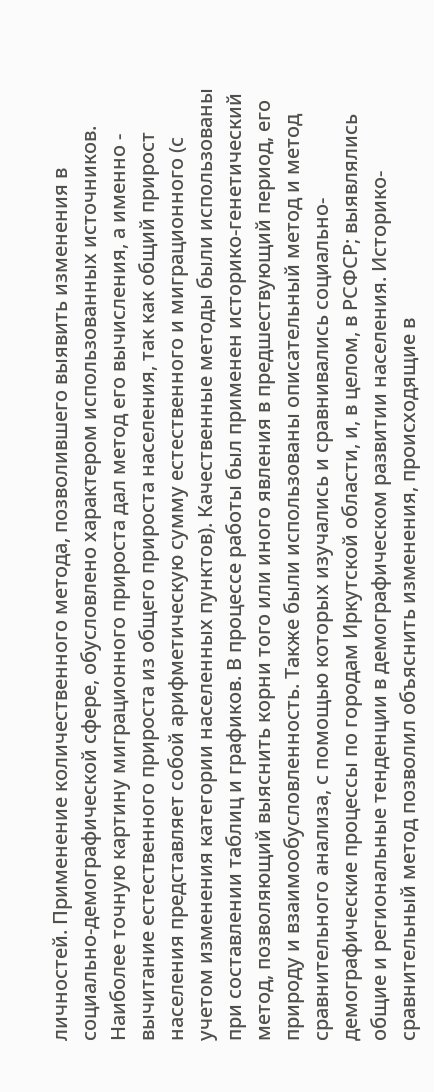личностей. Применение количественного метода, позволившего выявить изменения в социально-демографической сфере, обусловлено характером использованных источников. Наиболее точную картину миграционного прироста дал метод его вычисления, а именно - вычитание естественного прироста из общего прироста населения, так как общий прирост населения представляет собой арифметическую сумму естественного и миграционного (с учетом изменения категории населенных пунктов). Качественные методы были использованы при составлении таблиц и графиков. В процессе работы был применен историко-генетический метод, позволяющий выяснить корни того или иного явления в предшествующий период, его природу и взаимообусловленность. Также были использованы описательный метод и метод сравнительного анализа, с помощью которых изучались и сравнивались социально-демографические процессы по городам Иркутской области, и, в целом, в РСФСР; выявлялись общие и региональные тенденции в демографическом развитии населения. Историко-сравнительный метод позволил объяснить изменения, происходящие в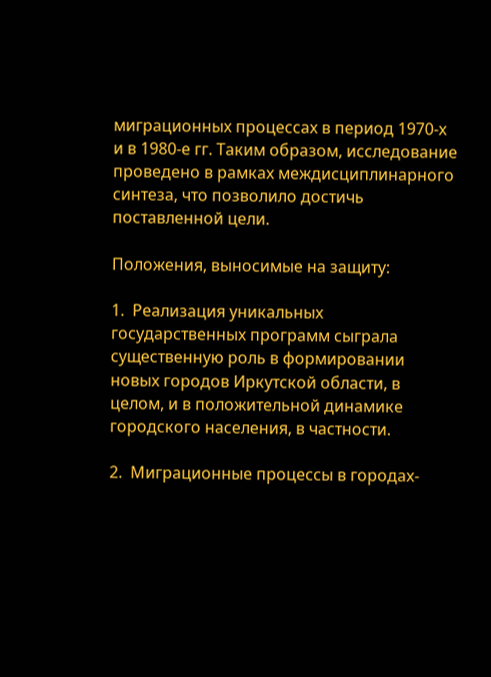миграционных процессах в период 1970-х и в 1980-е гг. Таким образом, исследование проведено в рамках междисциплинарного синтеза, что позволило достичь поставленной цели.

Положения, выносимые на защиту:

1.  Реализация уникальных государственных программ сыграла существенную роль в формировании новых городов Иркутской области, в целом, и в положительной динамике городского населения, в частности.

2.  Миграционные процессы в городах-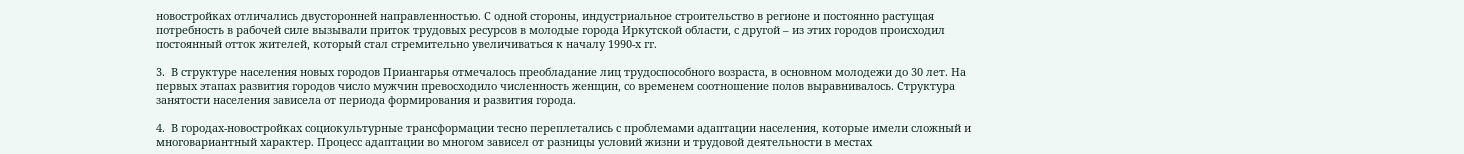новостройках отличались двусторонней направленностью. С одной стороны, индустриальное строительство в регионе и постоянно растущая потребность в рабочей силе вызывали приток трудовых ресурсов в молодые города Иркутской области, с другой – из этих городов происходил постоянный отток жителей, который стал стремительно увеличиваться к началу 1990-х гг.

3.  В структуре населения новых городов Приангарья отмечалось преобладание лиц трудоспособного возраста, в основном молодежи до 30 лет. На первых этапах развития городов число мужчин превосходило численность женщин, со временем соотношение полов выравнивалось. Структура занятости населения зависела от периода формирования и развития города.

4.  В городах-новостройках социокультурные трансформации тесно переплетались с проблемами адаптации населения, которые имели сложный и многовариантный характер. Процесс адаптации во многом зависел от разницы условий жизни и трудовой деятельности в местах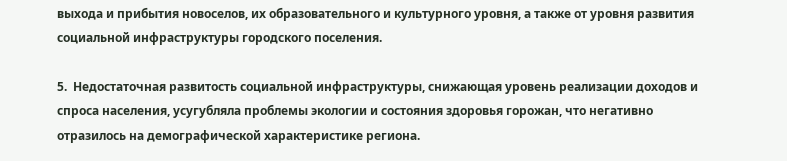выхода и прибытия новоселов, их образовательного и культурного уровня, а также от уровня развития социальной инфраструктуры городского поселения.

5.  Недостаточная развитость социальной инфраструктуры, снижающая уровень реализации доходов и спроса населения, усугубляла проблемы экологии и состояния здоровья горожан, что негативно отразилось на демографической характеристике региона.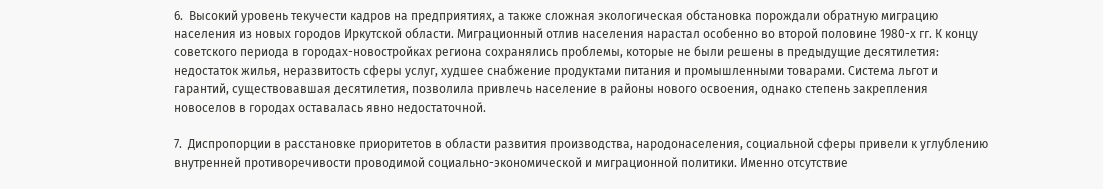6.  Высокий уровень текучести кадров на предприятиях, а также сложная экологическая обстановка порождали обратную миграцию населения из новых городов Иркутской области. Миграционный отлив населения нарастал особенно во второй половине 1980-х гг. К концу советского периода в городах-новостройках региона сохранялись проблемы, которые не были решены в предыдущие десятилетия: недостаток жилья, неразвитость сферы услуг, худшее снабжение продуктами питания и промышленными товарами. Система льгот и гарантий, существовавшая десятилетия, позволила привлечь население в районы нового освоения, однако степень закрепления новоселов в городах оставалась явно недостаточной.

7.  Диспропорции в расстановке приоритетов в области развития производства, народонаселения, социальной сферы привели к углублению внутренней противоречивости проводимой социально-экономической и миграционной политики. Именно отсутствие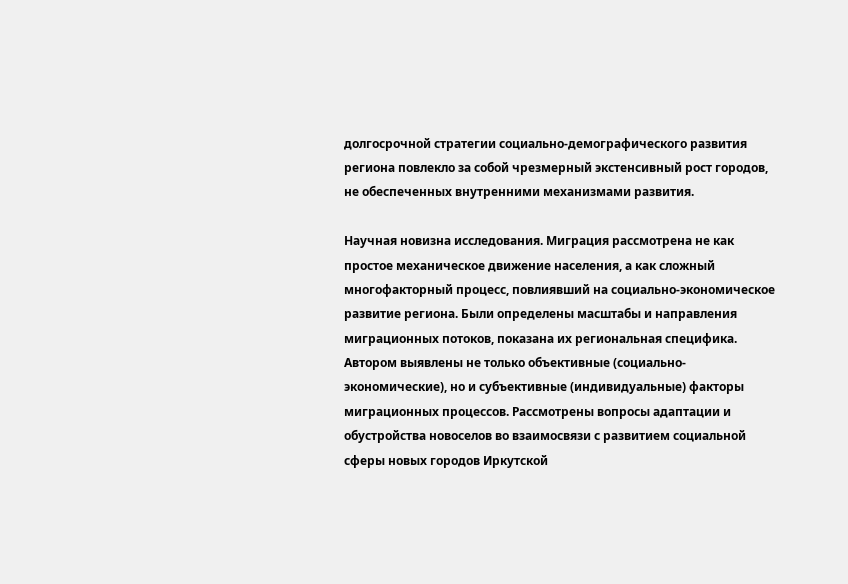долгосрочной стратегии социально-демографического развития региона повлекло за собой чрезмерный экстенсивный рост городов, не обеспеченных внутренними механизмами развития.

Научная новизна исследования. Миграция рассмотрена не как простое механическое движение населения, а как сложный многофакторный процесс, повлиявший на социально-экономическое развитие региона. Были определены масштабы и направления миграционных потоков, показана их региональная специфика. Автором выявлены не только объективные (социально-экономические), но и субъективные (индивидуальные) факторы миграционных процессов. Рассмотрены вопросы адаптации и обустройства новоселов во взаимосвязи с развитием социальной сферы новых городов Иркутской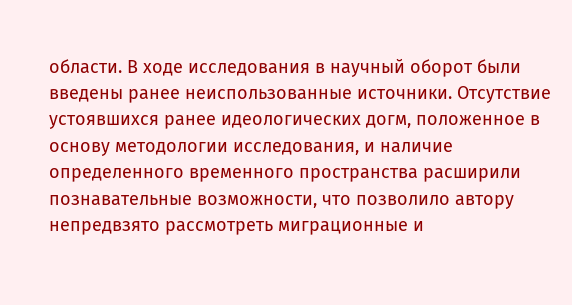области. В ходе исследования в научный оборот были введены ранее неиспользованные источники. Отсутствие устоявшихся ранее идеологических догм, положенное в основу методологии исследования, и наличие определенного временного пространства расширили познавательные возможности, что позволило автору непредвзято рассмотреть миграционные и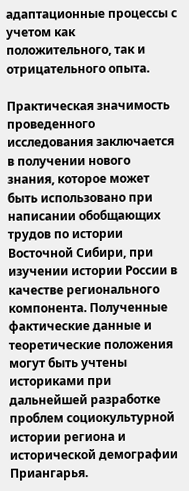адаптационные процессы с учетом как положительного, так и отрицательного опыта.

Практическая значимость проведенного исследования заключается в получении нового знания, которое может быть использовано при написании обобщающих трудов по истории Восточной Сибири, при изучении истории России в качестве регионального компонента. Полученные фактические данные и теоретические положения могут быть учтены историками при дальнейшей разработке проблем социокультурной истории региона и исторической демографии Приангарья.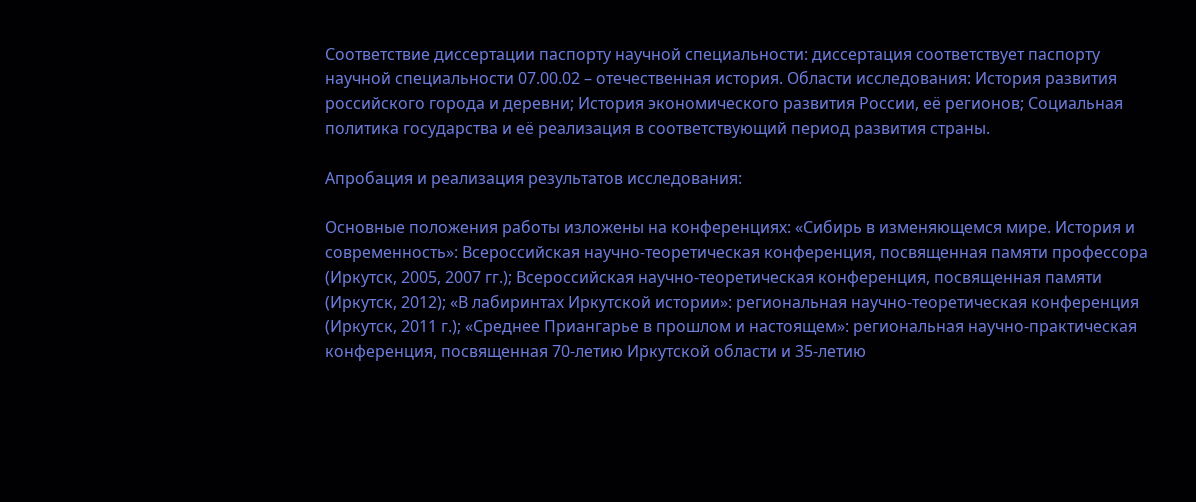Соответствие диссертации паспорту научной специальности: диссертация соответствует паспорту научной специальности 07.00.02 – отечественная история. Области исследования: История развития российского города и деревни; История экономического развития России, её регионов; Социальная политика государства и её реализация в соответствующий период развития страны.

Апробация и реализация результатов исследования:

Основные положения работы изложены на конференциях: «Сибирь в изменяющемся мире. История и современность»: Всероссийская научно-теоретическая конференция, посвященная памяти профессора (Иркутск, 2005, 2007 гг.); Всероссийская научно-теоретическая конференция, посвященная памяти (Иркутск, 2012); «В лабиринтах Иркутской истории»: региональная научно-теоретическая конференция (Иркутск, 2011 г.); «Среднее Приангарье в прошлом и настоящем»: региональная научно-практическая конференция, посвященная 70-летию Иркутской области и 35-летию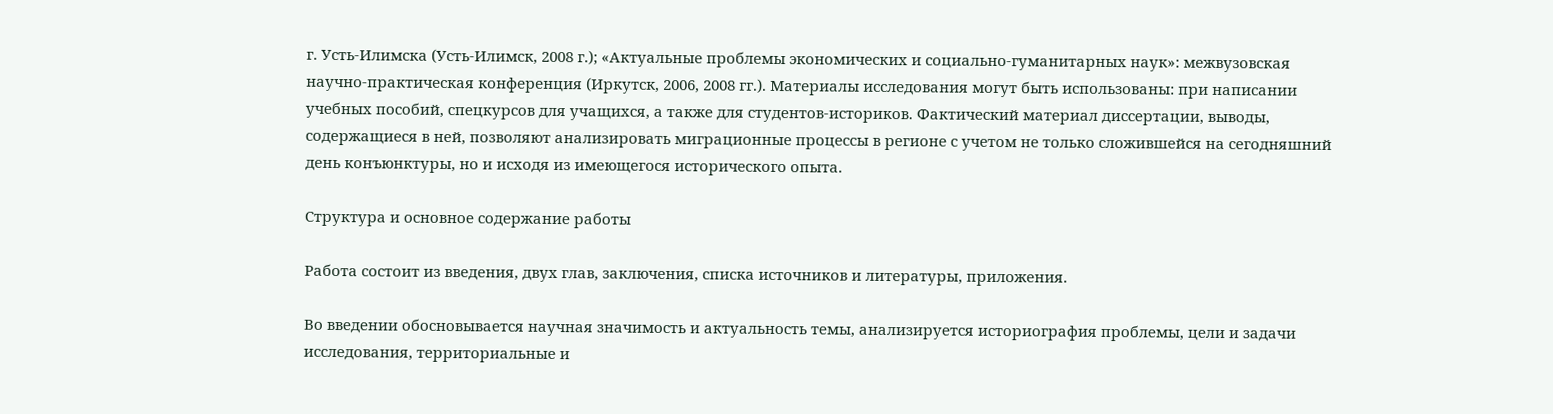г. Усть-Илимска (Усть-Илимск, 2008 г.); «Актуальные проблемы экономических и социально-гуманитарных наук»: межвузовская научно-практическая конференция (Иркутск, 2006, 2008 гг.). Материалы исследования могут быть использованы: при написании учебных пособий, спецкурсов для учащихся, а также для студентов-историков. Фактический материал диссертации, выводы, содержащиеся в ней, позволяют анализировать миграционные процессы в регионе с учетом не только сложившейся на сегодняшний день конъюнктуры, но и исходя из имеющегося исторического опыта.

Структура и основное содержание работы

Работа состоит из введения, двух глав, заключения, списка источников и литературы, приложения.

Во введении обосновывается научная значимость и актуальность темы, анализируется историография проблемы, цели и задачи исследования, территориальные и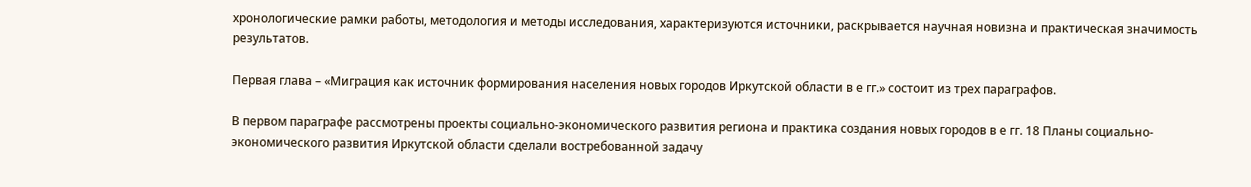хронологические рамки работы, методология и методы исследования, характеризуются источники, раскрывается научная новизна и практическая значимость результатов.

Первая глава – «Миграция как источник формирования населения новых городов Иркутской области в е гг.» состоит из трех параграфов.

В первом параграфе рассмотрены проекты социально-экономического развития региона и практика создания новых городов в е гг. 18 Планы социально-экономического развития Иркутской области сделали востребованной задачу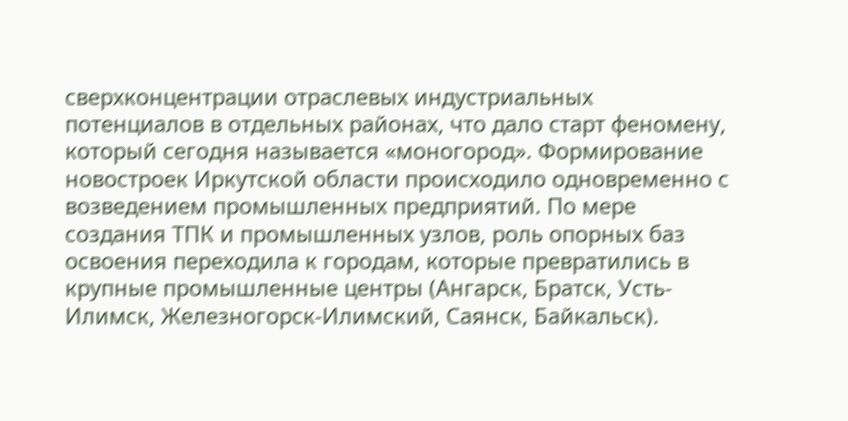сверхконцентрации отраслевых индустриальных потенциалов в отдельных районах, что дало старт феномену, который сегодня называется «моногород». Формирование новостроек Иркутской области происходило одновременно с возведением промышленных предприятий. По мере создания ТПК и промышленных узлов, роль опорных баз освоения переходила к городам, которые превратились в крупные промышленные центры (Ангарск, Братск, Усть-Илимск, Железногорск-Илимский, Саянск, Байкальск).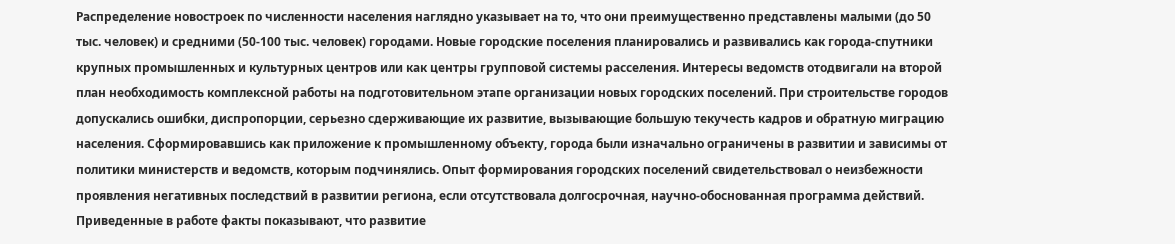Распределение новостроек по численности населения наглядно указывает на то, что они преимущественно представлены малыми (до 50 тыс. человек) и средними (50-100 тыс. человек) городами. Новые городские поселения планировались и развивались как города-спутники крупных промышленных и культурных центров или как центры групповой системы расселения. Интересы ведомств отодвигали на второй план необходимость комплексной работы на подготовительном этапе организации новых городских поселений. При строительстве городов допускались ошибки, диспропорции, серьезно сдерживающие их развитие, вызывающие большую текучесть кадров и обратную миграцию населения. Сформировавшись как приложение к промышленному объекту, города были изначально ограничены в развитии и зависимы от политики министерств и ведомств, которым подчинялись. Опыт формирования городских поселений свидетельствовал о неизбежности проявления негативных последствий в развитии региона, если отсутствовала долгосрочная, научно-обоснованная программа действий. Приведенные в работе факты показывают, что развитие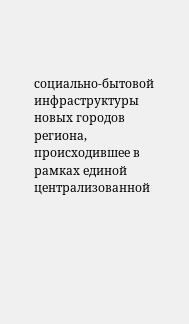социально-бытовой инфраструктуры новых городов региона, происходившее в рамках единой централизованной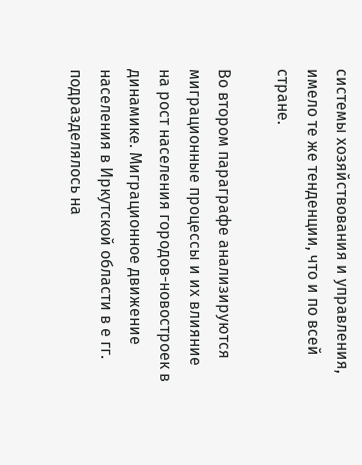системы хозяйствования и управления, имело те же тенденции, что и по всей стране.

Во втором параграфе анализируются миграционные процессы и их влияние на рост населения городов-новостроек в динамике. Миграционное движение населения в Иркутской области в е гг. подразделялось на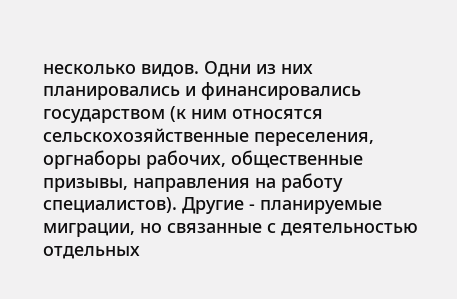несколько видов. Одни из них планировались и финансировались государством (к ним относятся сельскохозяйственные переселения, оргнаборы рабочих, общественные призывы, направления на работу специалистов). Другие - планируемые миграции, но связанные с деятельностью отдельных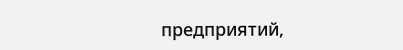предприятий,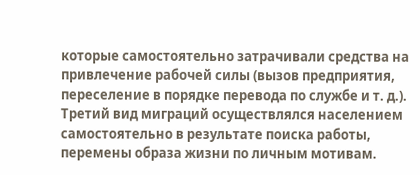которые самостоятельно затрачивали средства на привлечение рабочей силы (вызов предприятия, переселение в порядке перевода по службе и т. д.). Третий вид миграций осуществлялся населением самостоятельно в результате поиска работы, перемены образа жизни по личным мотивам.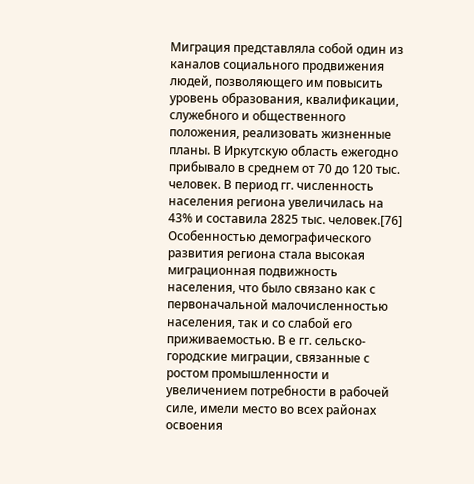Миграция представляла собой один из каналов социального продвижения людей, позволяющего им повысить уровень образования, квалификации, служебного и общественного положения, реализовать жизненные планы. В Иркутскую область ежегодно прибывало в среднем от 70 до 120 тыс. человек. В период гг. численность населения региона увеличилась на 43% и составила 2825 тыс. человек.[76] Особенностью демографического развития региона стала высокая миграционная подвижность населения, что было связано как с первоначальной малочисленностью населения, так и со слабой его приживаемостью. В е гг. сельско-городские миграции, связанные с ростом промышленности и увеличением потребности в рабочей силе, имели место во всех районах освоения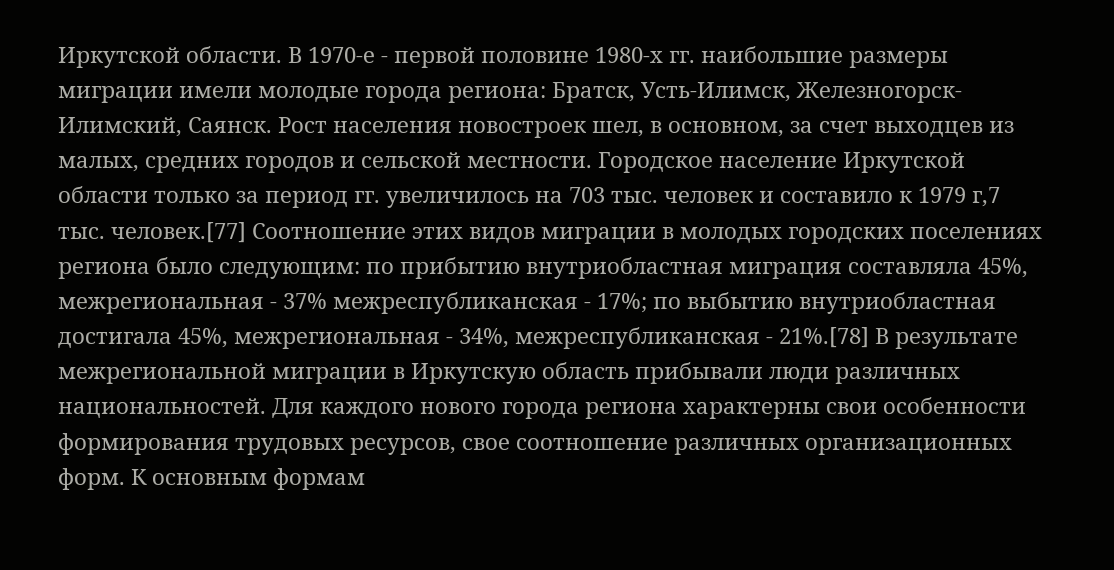Иркутской области. В 1970-е - первой половине 1980-х гг. наибольшие размеры миграции имели молодые города региона: Братск, Усть-Илимск, Железногорск-Илимский, Саянск. Рост населения новостроек шел, в основном, за счет выходцев из малых, средних городов и сельской местности. Городское население Иркутской области только за период гг. увеличилось на 703 тыс. человек и составило к 1979 г,7 тыс. человек.[77] Соотношение этих видов миграции в молодых городских поселениях региона было следующим: по прибытию внутриобластная миграция составляла 45%, межрегиональная - 37% межреспубликанская - 17%; по выбытию внутриобластная достигала 45%, межрегиональная - 34%, межреспубликанская - 21%.[78] В результате межрегиональной миграции в Иркутскую область прибывали люди различных национальностей. Для каждого нового города региона характерны свои особенности формирования трудовых ресурсов, свое соотношение различных организационных форм. К основным формам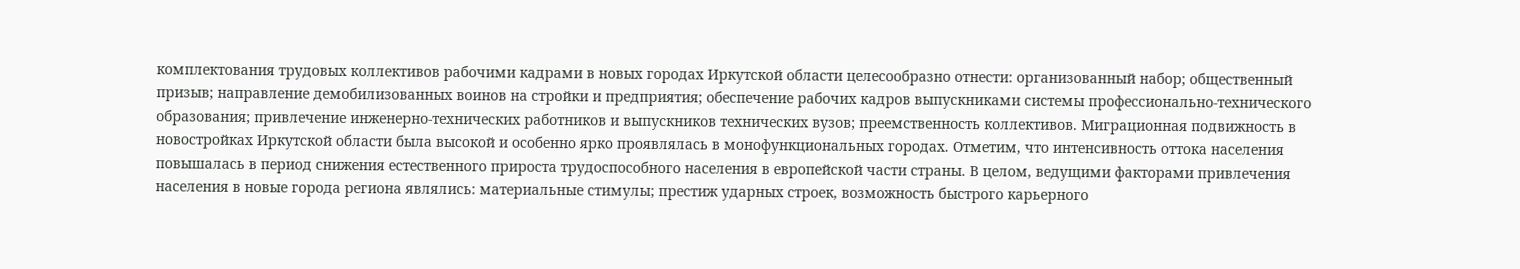комплектования трудовых коллективов рабочими кадрами в новых городах Иркутской области целесообразно отнести: организованный набор; общественный призыв; направление демобилизованных воинов на стройки и предприятия; обеспечение рабочих кадров выпускниками системы профессионально-технического образования; привлечение инженерно-технических работников и выпускников технических вузов; преемственность коллективов. Миграционная подвижность в новостройках Иркутской области была высокой и особенно ярко проявлялась в монофункциональных городах. Отметим, что интенсивность оттока населения повышалась в период снижения естественного прироста трудоспособного населения в европейской части страны. В целом, ведущими факторами привлечения населения в новые города региона являлись: материальные стимулы; престиж ударных строек, возможность быстрого карьерного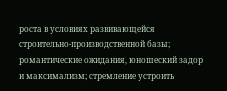роста в условиях развивающейся строительно-производственной базы; романтические ожидания, юношеский задор и максимализм; стремление устроить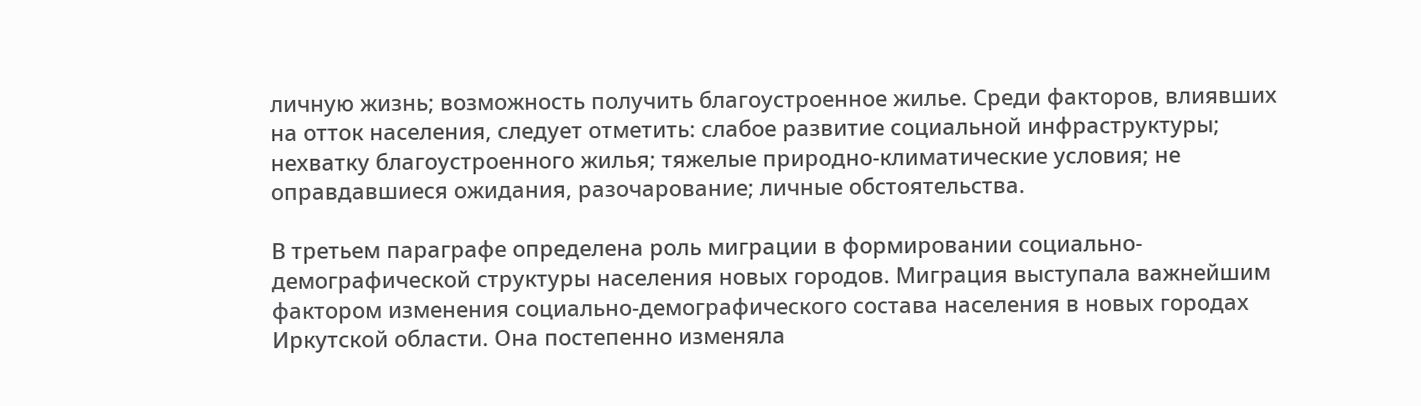личную жизнь; возможность получить благоустроенное жилье. Среди факторов, влиявших на отток населения, следует отметить: слабое развитие социальной инфраструктуры; нехватку благоустроенного жилья; тяжелые природно-климатические условия; не оправдавшиеся ожидания, разочарование; личные обстоятельства.

В третьем параграфе определена роль миграции в формировании социально-демографической структуры населения новых городов. Миграция выступала важнейшим фактором изменения социально-демографического состава населения в новых городах Иркутской области. Она постепенно изменяла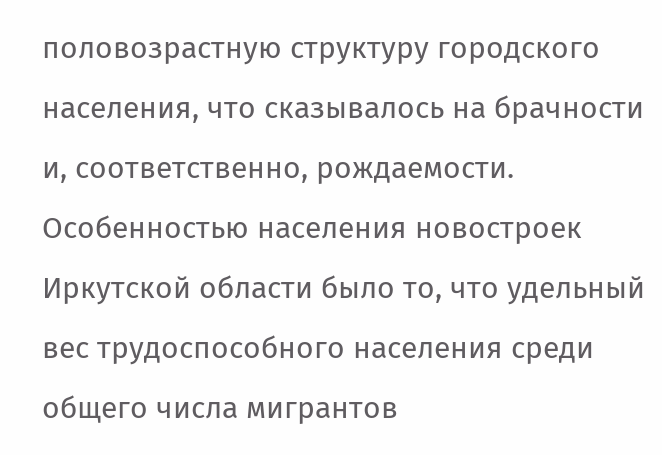половозрастную структуру городского населения, что сказывалось на брачности и, соответственно, рождаемости. Особенностью населения новостроек Иркутской области было то, что удельный вес трудоспособного населения среди общего числа мигрантов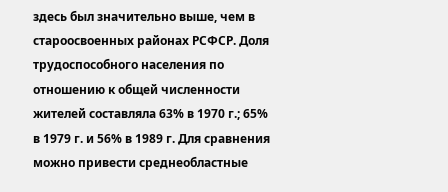здесь был значительно выше, чем в староосвоенных районах РСФСР. Доля трудоспособного населения по отношению к общей численности жителей составляла 63% в 1970 г.; 65% в 1979 г. и 56% в 1989 г. Для сравнения можно привести среднеобластные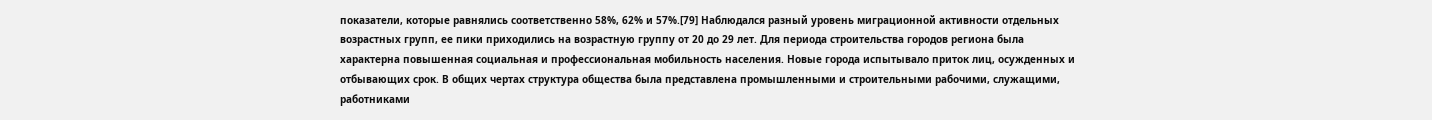показатели, которые равнялись соответственно 58%, 62% и 57%.[79] Наблюдался разный уровень миграционной активности отдельных возрастных групп, ее пики приходились на возрастную группу от 20 до 29 лет. Для периода строительства городов региона была характерна повышенная социальная и профессиональная мобильность населения. Новые города испытывало приток лиц, осужденных и отбывающих срок. В общих чертах структура общества была представлена промышленными и строительными рабочими, служащими, работниками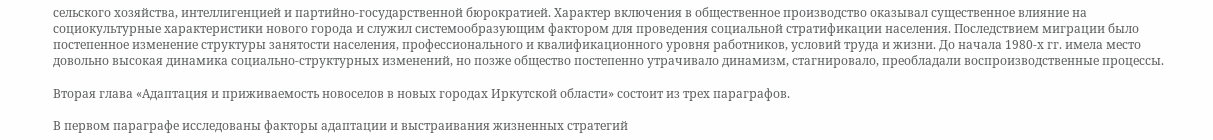сельского хозяйства, интеллигенцией и партийно-государственной бюрократией. Характер включения в общественное производство оказывал существенное влияние на социокультурные характеристики нового города и служил системообразующим фактором для проведения социальной стратификации населения. Последствием миграции было постепенное изменение структуры занятости населения, профессионального и квалификационного уровня работников, условий труда и жизни. До начала 1980-х гг. имела место довольно высокая динамика социально-структурных изменений, но позже общество постепенно утрачивало динамизм, стагнировало, преобладали воспроизводственные процессы.

Вторая глава «Адаптация и приживаемость новоселов в новых городах Иркутской области» состоит из трех параграфов.

В первом параграфе исследованы факторы адаптации и выстраивания жизненных стратегий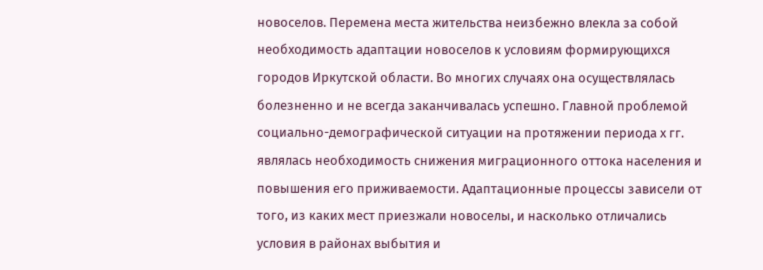новоселов. Перемена места жительства неизбежно влекла за собой необходимость адаптации новоселов к условиям формирующихся городов Иркутской области. Во многих случаях она осуществлялась болезненно и не всегда заканчивалась успешно. Главной проблемой социально-демографической ситуации на протяжении периода х гг. являлась необходимость снижения миграционного оттока населения и повышения его приживаемости. Адаптационные процессы зависели от того, из каких мест приезжали новоселы, и насколько отличались условия в районах выбытия и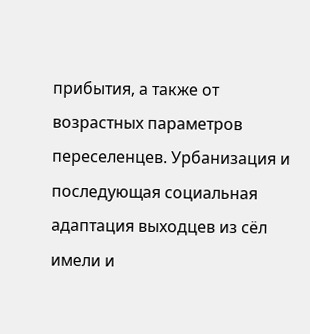прибытия, а также от возрастных параметров переселенцев. Урбанизация и последующая социальная адаптация выходцев из сёл имели и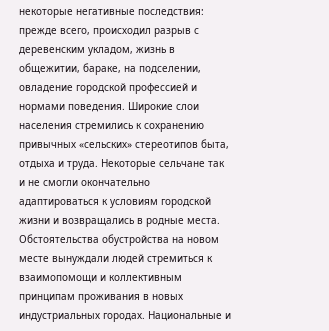некоторые негативные последствия: прежде всего, происходил разрыв с деревенским укладом, жизнь в общежитии, бараке, на подселении, овладение городской профессией и нормами поведения. Широкие слои населения стремились к сохранению привычных «сельских» стереотипов быта, отдыха и труда. Некоторые сельчане так и не смогли окончательно адаптироваться к условиям городской жизни и возвращались в родные места. Обстоятельства обустройства на новом месте вынуждали людей стремиться к взаимопомощи и коллективным принципам проживания в новых индустриальных городах. Национальные и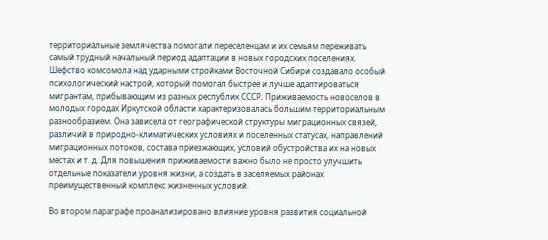территориальные землячества помогали переселенцам и их семьям переживать самый трудный начальный период адаптации в новых городских поселениях. Шефство комсомола над ударными стройками Восточной Сибири создавало особый психологический настрой, который помогал быстрее и лучше адаптироваться мигрантам, прибывающим из разных республик СССР. Приживаемость новоселов в молодых городах Иркутской области характеризовалась большим территориальным разнообразием. Она зависела от географической структуры миграционных связей, различий в природно-климатических условиях и поселенных статусах, направлений миграционных потоков, состава приезжающих, условий обустройства их на новых местах и т. д. Для повышения приживаемости важно было не просто улучшить отдельные показатели уровня жизни, а создать в заселяемых районах преимущественный комплекс жизненных условий.

Во втором параграфе проанализировано влияние уровня развития социальной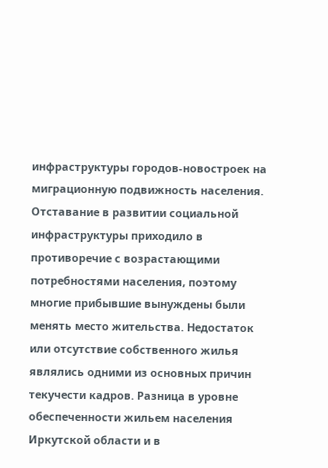инфраструктуры городов-новостроек на миграционную подвижность населения. Отставание в развитии социальной инфраструктуры приходило в противоречие с возрастающими потребностями населения, поэтому многие прибывшие вынуждены были менять место жительства. Недостаток или отсутствие собственного жилья являлись одними из основных причин текучести кадров. Разница в уровне обеспеченности жильем населения Иркутской области и в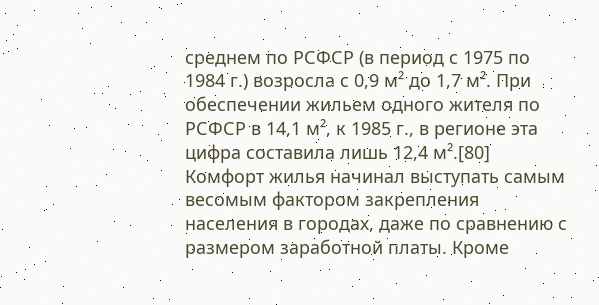среднем по РСФСР (в период с 1975 по 1984 г.) возросла с 0,9 м² до 1,7 м². При обеспечении жильем одного жителя по РСФСР в 14,1 м², к 1985 г., в регионе эта цифра составила лишь 12,4 м².[80] Комфорт жилья начинал выступать самым весомым фактором закрепления населения в городах, даже по сравнению с размером заработной платы. Кроме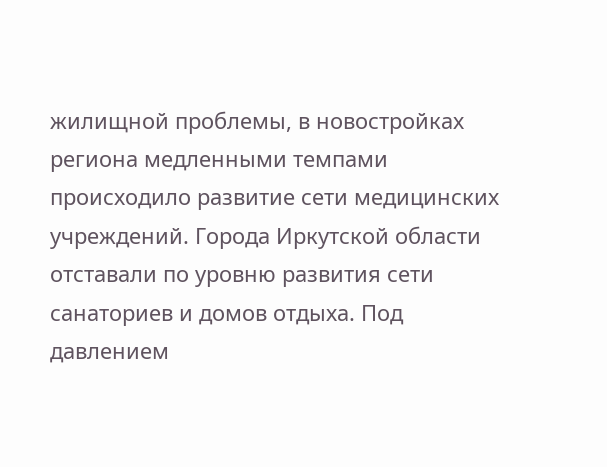жилищной проблемы, в новостройках региона медленными темпами происходило развитие сети медицинских учреждений. Города Иркутской области отставали по уровню развития сети санаториев и домов отдыха. Под давлением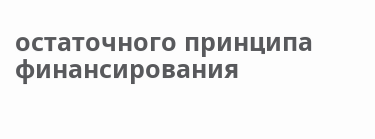остаточного принципа финансирования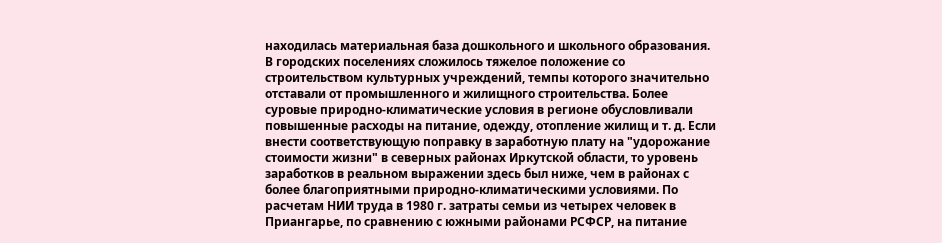находилась материальная база дошкольного и школьного образования. В городских поселениях сложилось тяжелое положение со строительством культурных учреждений, темпы которого значительно отставали от промышленного и жилищного строительства. Более суровые природно-климатические условия в регионе обусловливали повышенные расходы на питание, одежду, отопление жилищ и т. д. Если внести соответствующую поправку в заработную плату на "удорожание стоимости жизни" в северных районах Иркутской области, то уровень заработков в реальном выражении здесь был ниже, чем в районах с более благоприятными природно-климатическими условиями. По расчетам НИИ труда в 1980 г. затраты семьи из четырех человек в Приангарье, по сравнению с южными районами РСФСР, на питание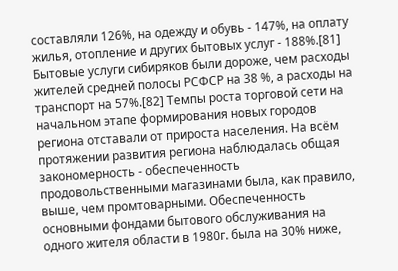составляли 126%, на одежду и обувь - 147%, на оплату жилья, отопление и других бытовых услуг - 188%.[81] Бытовые услуги сибиряков были дороже, чем расходы жителей средней полосы РСФСР на 38 %, а расходы на транспорт на 57%.[82] Темпы роста торговой сети на начальном этапе формирования новых городов региона отставали от прироста населения. На всём протяжении развития региона наблюдалась общая закономерность - обеспеченность продовольственными магазинами была, как правило, выше, чем промтоварными. Обеспеченность основными фондами бытового обслуживания на одного жителя области в 1980г. была на 30% ниже,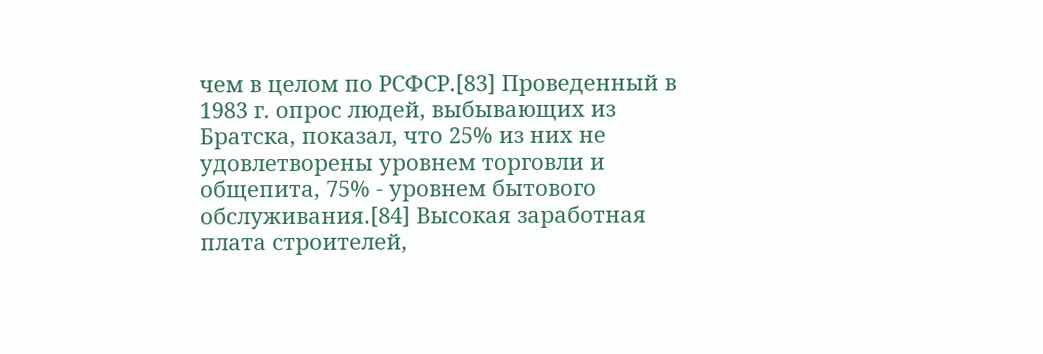чем в целом по РСФСР.[83] Проведенный в 1983 г. опрос людей, выбывающих из Братска, показал, что 25% из них не удовлетворены уровнем торговли и общепита, 75% - уровнем бытового обслуживания.[84] Высокая заработная плата строителей,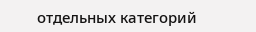отдельных категорий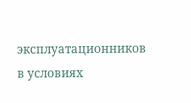эксплуатационников в условиях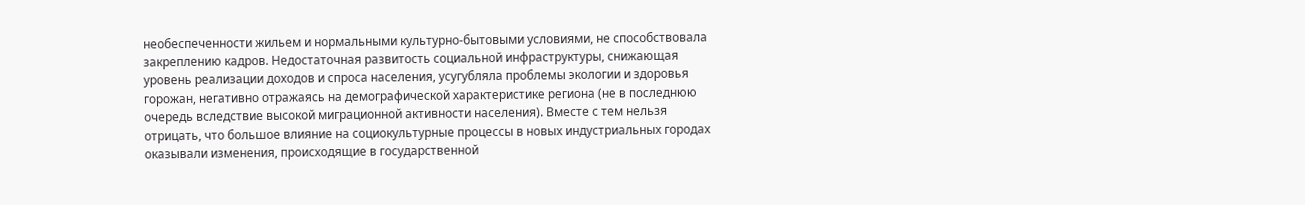необеспеченности жильем и нормальными культурно-бытовыми условиями, не способствовала закреплению кадров. Недостаточная развитость социальной инфраструктуры, снижающая уровень реализации доходов и спроса населения, усугубляла проблемы экологии и здоровья горожан, негативно отражаясь на демографической характеристике региона (не в последнюю очередь вследствие высокой миграционной активности населения). Вместе с тем нельзя отрицать, что большое влияние на социокультурные процессы в новых индустриальных городах оказывали изменения, происходящие в государственной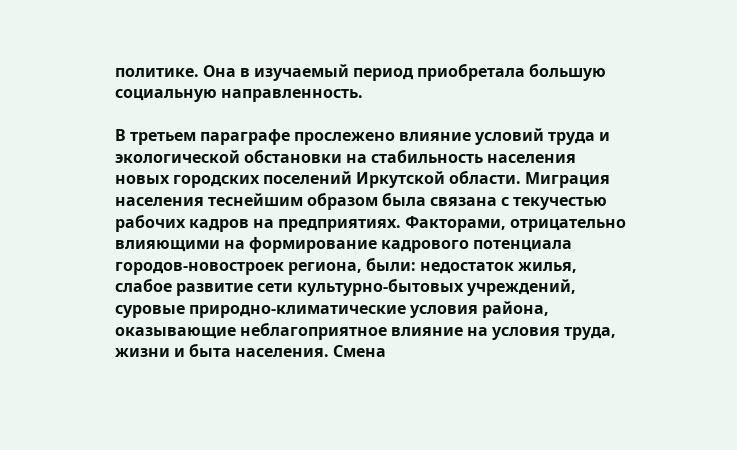политике. Она в изучаемый период приобретала большую социальную направленность.

В третьем параграфе прослежено влияние условий труда и экологической обстановки на стабильность населения новых городских поселений Иркутской области. Миграция населения теснейшим образом была связана с текучестью рабочих кадров на предприятиях. Факторами, отрицательно влияющими на формирование кадрового потенциала городов-новостроек региона, были: недостаток жилья, слабое развитие сети культурно-бытовых учреждений, суровые природно-климатические условия района, оказывающие неблагоприятное влияние на условия труда, жизни и быта населения. Смена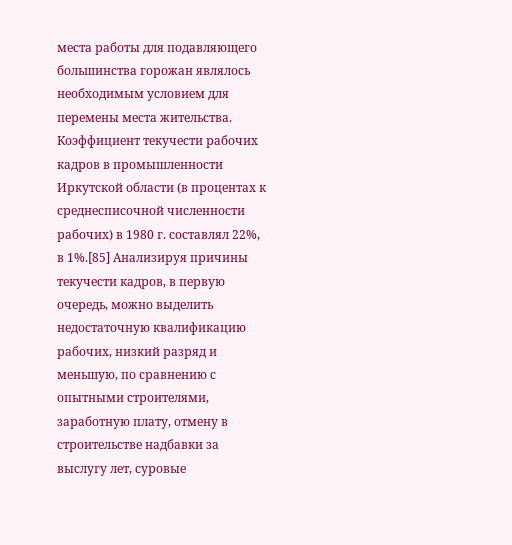места работы для подавляющего большинства горожан являлось необходимым условием для перемены места жительства. Коэффициент текучести рабочих кадров в промышленности Иркутской области (в процентах к среднесписочной численности рабочих) в 1980 г. составлял 22%, в 1%.[85] Анализируя причины текучести кадров, в первую очередь, можно выделить недостаточную квалификацию рабочих, низкий разряд и меньшую, по сравнению с опытными строителями, заработную плату, отмену в строительстве надбавки за выслугу лет, суровые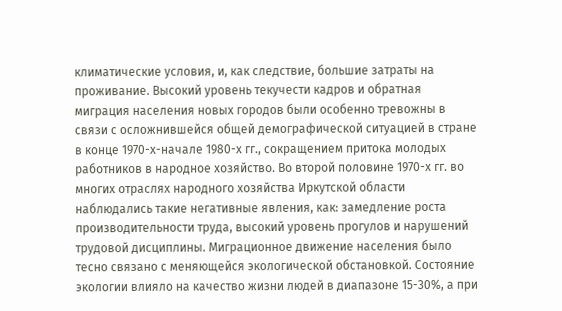климатические условия, и, как следствие, большие затраты на проживание. Высокий уровень текучести кадров и обратная миграция населения новых городов были особенно тревожны в связи с осложнившейся общей демографической ситуацией в стране в конце 1970-х-начале 1980-х гг., сокращением притока молодых работников в народное хозяйство. Во второй половине 1970-х гг. во многих отраслях народного хозяйства Иркутской области наблюдались такие негативные явления, как: замедление роста производительности труда, высокий уровень прогулов и нарушений трудовой дисциплины. Миграционное движение населения было тесно связано с меняющейся экологической обстановкой. Состояние экологии влияло на качество жизни людей в диапазоне 15-30%, а при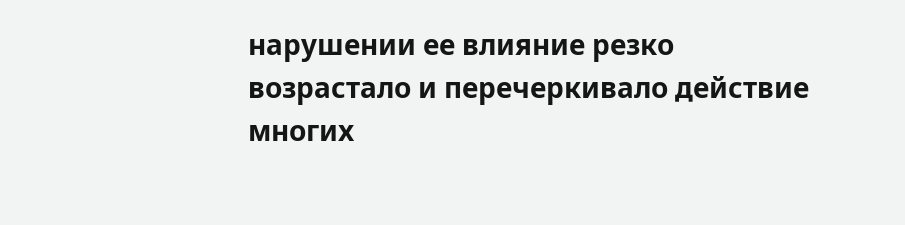нарушении ее влияние резко возрастало и перечеркивало действие многих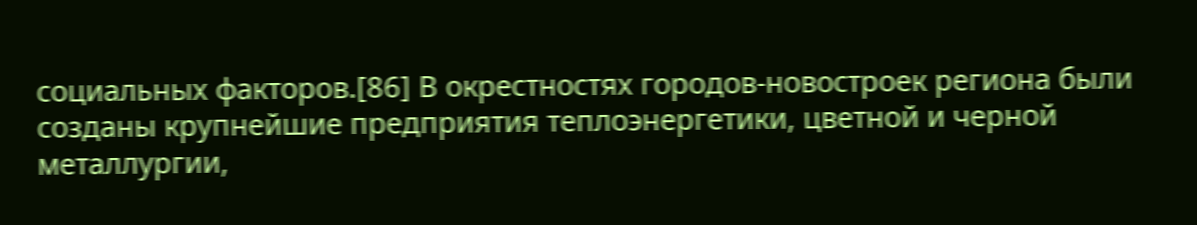социальных факторов.[86] В окрестностях городов-новостроек региона были созданы крупнейшие предприятия теплоэнергетики, цветной и черной металлургии,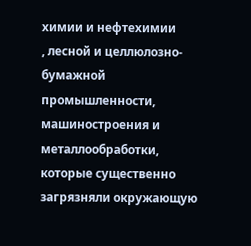химии и нефтехимии
, лесной и целлюлозно-бумажной промышленности, машиностроения и металлообработки, которые существенно загрязняли окружающую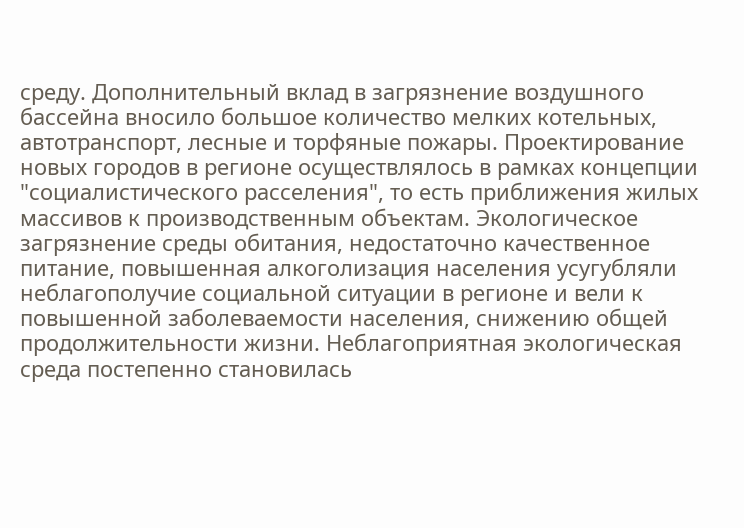среду. Дополнительный вклад в загрязнение воздушного бассейна вносило большое количество мелких котельных, автотранспорт, лесные и торфяные пожары. Проектирование новых городов в регионе осуществлялось в рамках концепции "социалистического расселения", то есть приближения жилых массивов к производственным объектам. Экологическое загрязнение среды обитания, недостаточно качественное питание, повышенная алкоголизация населения усугубляли неблагополучие социальной ситуации в регионе и вели к повышенной заболеваемости населения, снижению общей продолжительности жизни. Неблагоприятная экологическая среда постепенно становилась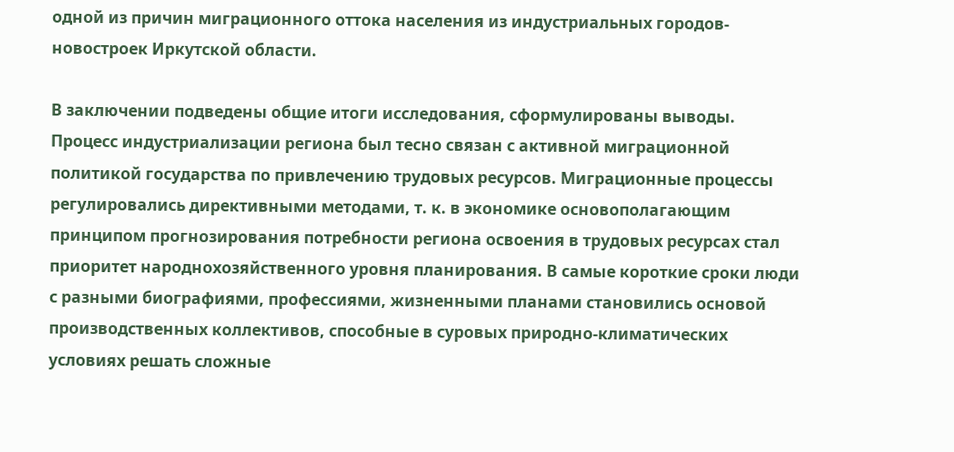одной из причин миграционного оттока населения из индустриальных городов-новостроек Иркутской области.

В заключении подведены общие итоги исследования, сформулированы выводы. Процесс индустриализации региона был тесно связан с активной миграционной политикой государства по привлечению трудовых ресурсов. Миграционные процессы регулировались директивными методами, т. к. в экономике основополагающим принципом прогнозирования потребности региона освоения в трудовых ресурсах стал приоритет народнохозяйственного уровня планирования. В самые короткие сроки люди с разными биографиями, профессиями, жизненными планами становились основой производственных коллективов, способные в суровых природно-климатических условиях решать сложные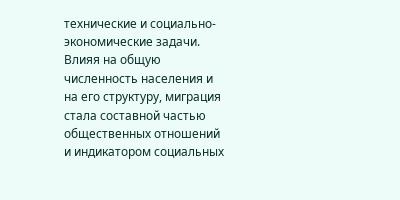технические и социально-экономические задачи. Влияя на общую численность населения и на его структуру, миграция стала составной частью общественных отношений и индикатором социальных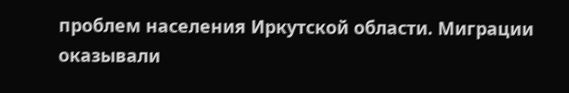проблем населения Иркутской области. Миграции оказывали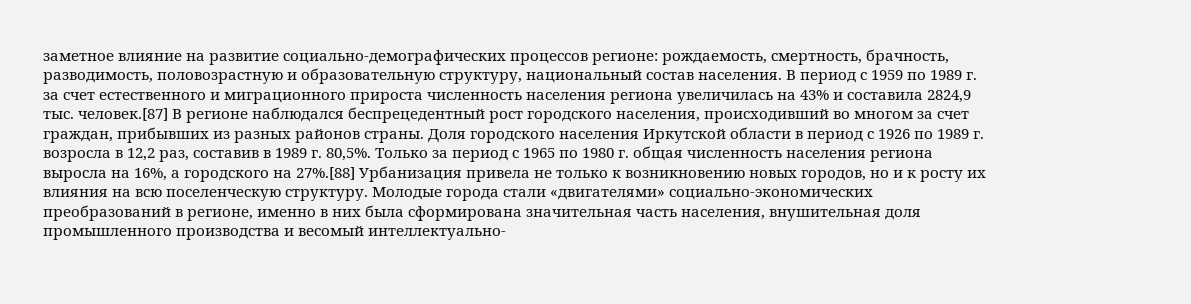заметное влияние на развитие социально-демографических процессов регионе: рождаемость, смертность, брачность, разводимость, половозрастную и образовательную структуру, национальный состав населения. В период с 1959 по 1989 г. за счет естественного и миграционного прироста численность населения региона увеличилась на 43% и составила 2824,9 тыс. человек.[87] В регионе наблюдался беспрецедентный рост городского населения, происходивший во многом за счет граждан, прибывших из разных районов страны. Доля городского населения Иркутской области в период с 1926 по 1989 г. возросла в 12,2 раз, составив в 1989 г. 80,5%. Только за период с 1965 по 1980 г. общая численность населения региона выросла на 16%, а городского на 27%.[88] Урбанизация привела не только к возникновению новых городов, но и к росту их влияния на всю поселенческую структуру. Молодые города стали «двигателями» социально-экономических преобразований в регионе, именно в них была сформирована значительная часть населения, внушительная доля промышленного производства и весомый интеллектуально-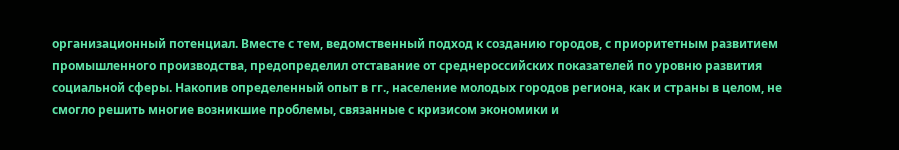организационный потенциал. Вместе с тем, ведомственный подход к созданию городов, с приоритетным развитием промышленного производства, предопределил отставание от среднероссийских показателей по уровню развития социальной сферы. Накопив определенный опыт в гг., население молодых городов региона, как и страны в целом, не смогло решить многие возникшие проблемы, связанные с кризисом экономики и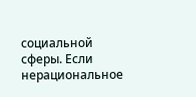социальной сферы. Если нерациональное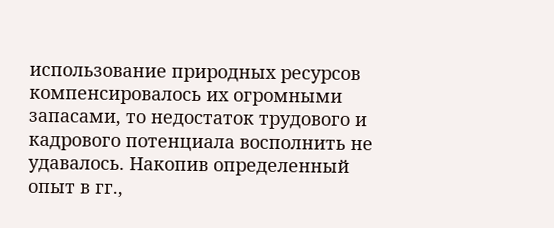использование природных ресурсов компенсировалось их огромными запасами, то недостаток трудового и кадрового потенциала восполнить не удавалось. Накопив определенный опыт в гг.,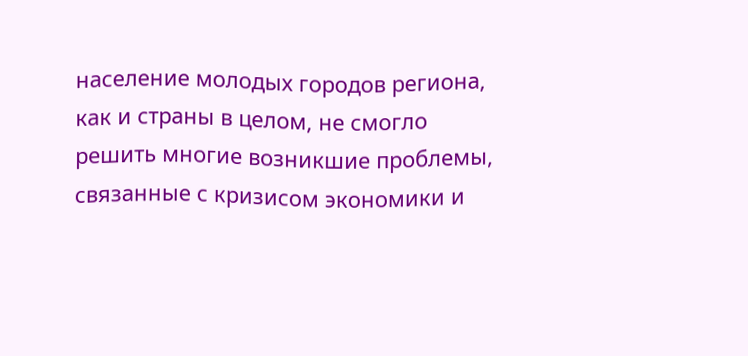население молодых городов региона, как и страны в целом, не смогло решить многие возникшие проблемы, связанные с кризисом экономики и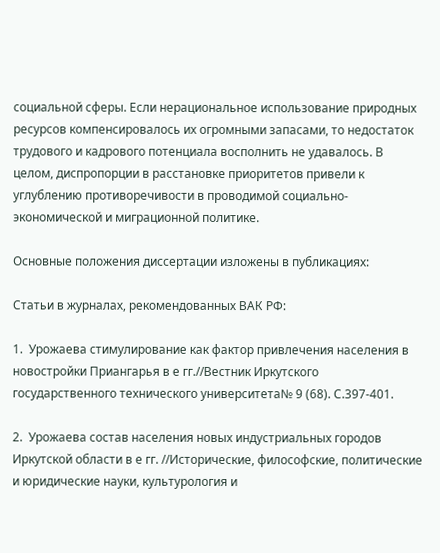социальной сферы. Если нерациональное использование природных ресурсов компенсировалось их огромными запасами, то недостаток трудового и кадрового потенциала восполнить не удавалось. В целом, диспропорции в расстановке приоритетов привели к углублению противоречивости в проводимой социально-экономической и миграционной политике.

Основные положения диссертации изложены в публикациях:

Статьи в журналах, рекомендованных ВАК РФ:

1.  Урожаева стимулирование как фактор привлечения населения в новостройки Приангарья в е гг.//Вестник Иркутского государственного технического университета№ 9 (68). С.397-401.

2.  Урожаева состав населения новых индустриальных городов Иркутской области в е гг. //Исторические, философские, политические и юридические науки, культурология и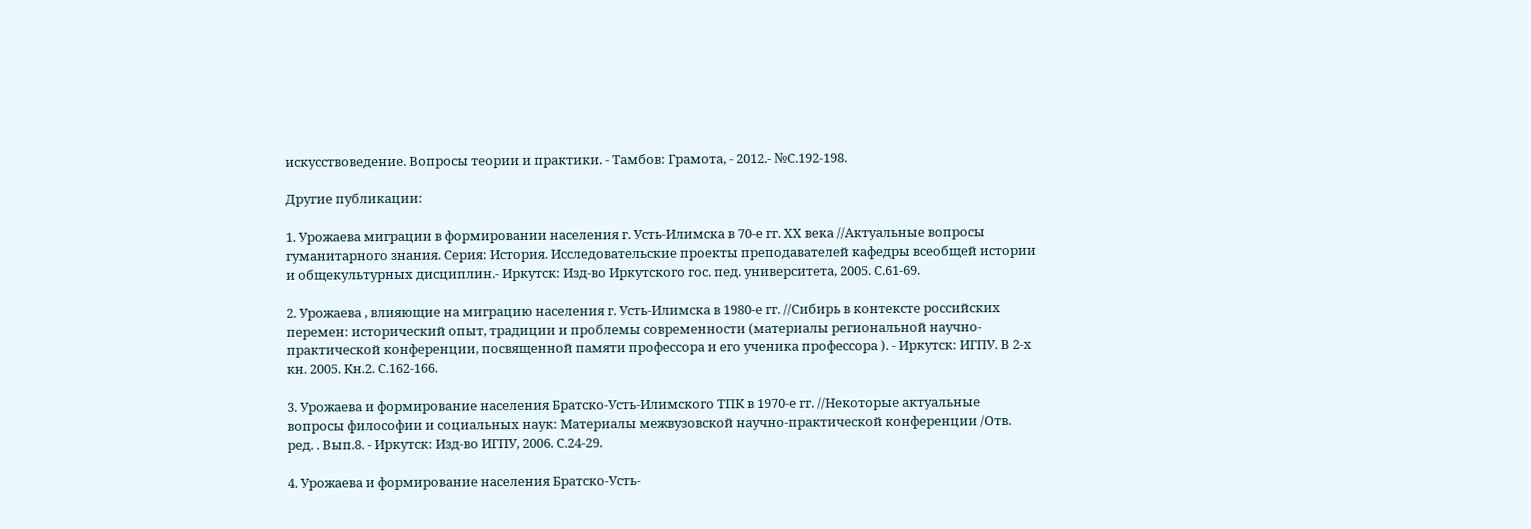искусствоведение. Вопросы теории и практики. - Тамбов: Грамота, - 2012.- №С.192-198.

Другие публикации:

1. Урожаева миграции в формировании населения г. Усть-Илимска в 70-е гг. ХХ века //Актуальные вопросы гуманитарного знания. Серия: История. Исследовательские проекты преподавателей кафедры всеобщей истории и общекультурных дисциплин.- Иркутск: Изд-во Иркутского гос. пед. университета, 2005. С.61-69.

2. Урожаева , влияющие на миграцию населения г. Усть-Илимска в 1980-е гг. //Сибирь в контексте российских перемен: исторический опыт, традиции и проблемы современности (материалы региональной научно-практической конференции, посвященной памяти профессора и его ученика профессора ). - Иркутск: ИГПУ. В 2-х кн. 2005. Кн.2. С.162-166.

3. Урожаева и формирование населения Братско-Усть-Илимского ТПК в 1970-е гг. //Некоторые актуальные вопросы философии и социальных наук: Материалы межвузовской научно-практической конференции /Отв. ред. . Вып.8. - Иркутск: Изд-во ИГПУ, 2006. С.24-29.

4. Урожаева и формирование населения Братско-Усть-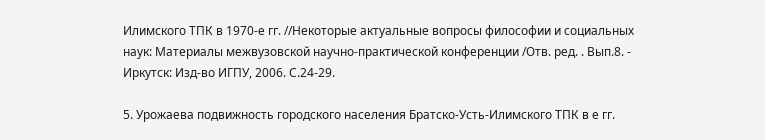Илимского ТПК в 1970-е гг. //Некоторые актуальные вопросы философии и социальных наук: Материалы межвузовской научно-практической конференции /Отв. ред. . Вып.8. - Иркутск: Изд-во ИГПУ, 2006. С.24-29.

5. Урожаева подвижность городского населения Братско-Усть-Илимского ТПК в е гг.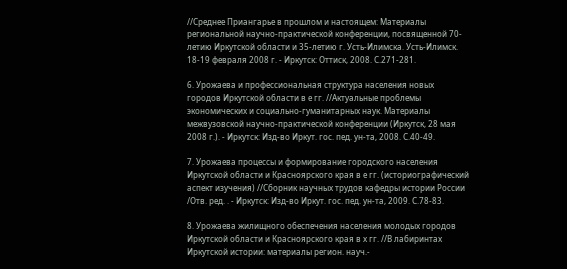//Среднее Приангарье в прошлом и настоящем: Материалы региональной научно-практической конференции, посвященной 70-летию Иркутской области и 35-летию г. Усть-Илимска. Усть-Илимск. 18-19 февраля 2008 г. - Иркутск: Оттиск, 2008. С.271-281.

6. Урожаева и профессиональная структура населения новых городов Иркутской области в е гг. //Актуальные проблемы экономических и социально-гуманитарных наук. Материалы межвузовской научно-практической конференции (Иркутск, 28 мая 2008 г.). - Иркутск: Изд-во Иркут. гос. пед. ун-та, 2008. С.40-49.

7. Урожаева процессы и формирование городского населения Иркутской области и Красноярского края в е гг. (историографический аспект изучения) //Сборник научных трудов кафедры истории России /Отв. ред. . - Иркутск: Изд-во Иркут. гос. пед. ун-та, 2009. С.78-83.

8. Урожаева жилищного обеспечения населения молодых городов Иркутской области и Красноярского края в х гг. //В лабиринтах Иркутской истории: материалы регион. науч.-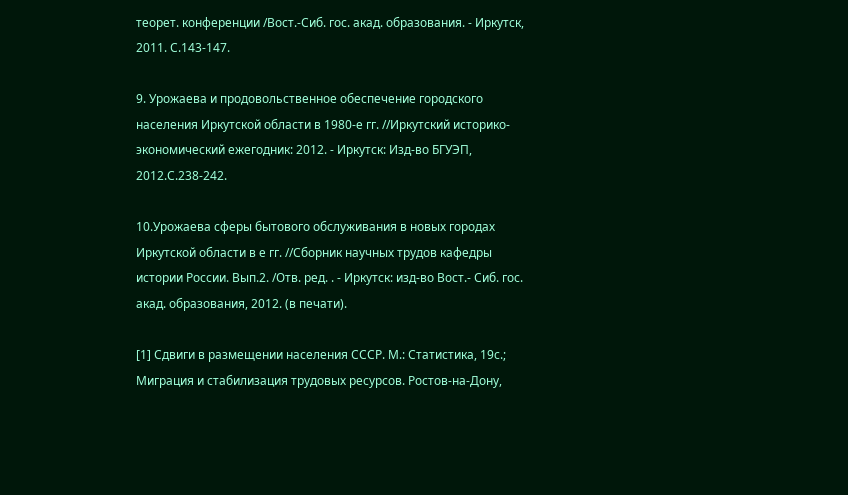теорет. конференции /Вост.-Сиб. гос. акад. образования. - Иркутск, 2011. С.143-147.

9. Урожаева и продовольственное обеспечение городского населения Иркутской области в 1980-е гг. //Иркутский историко-экономический ежегодник: 2012. - Иркутск: Изд-во БГУЭП, 2012.С.238-242.

10.Урожаева сферы бытового обслуживания в новых городах Иркутской области в е гг. //Сборник научных трудов кафедры истории России. Вып.2. /Отв. ред. . - Иркутск: изд-во Вост.- Сиб. гос. акад. образования, 2012. (в печати).

[1] Сдвиги в размещении населения СССР. М.: Статистика, 19с.; Миграция и стабилизация трудовых ресурсов. Ростов-на-Дону,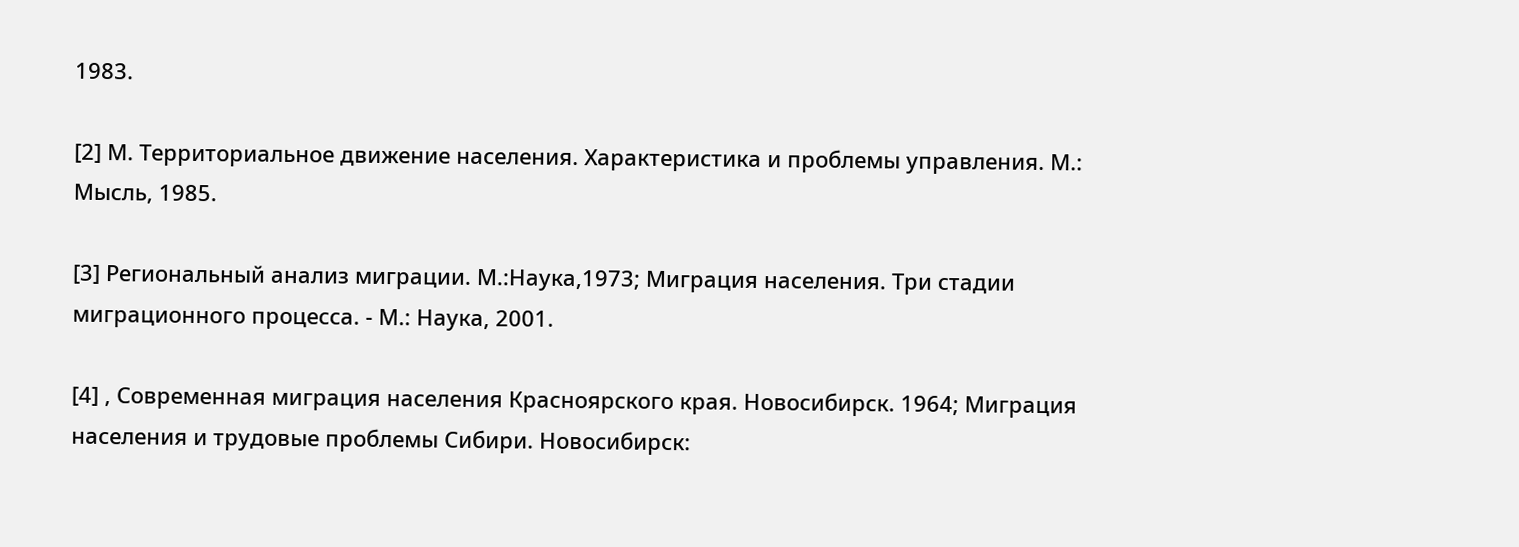1983.

[2] М. Территориальное движение населения. Характеристика и проблемы управления. М.: Мысль, 1985.

[3] Региональный анализ миграции. М.:Наука,1973; Миграция населения. Три стадии миграционного процесса. - М.: Наука, 2001.

[4] , Современная миграция населения Красноярского края. Новосибирск. 1964; Миграция населения и трудовые проблемы Сибири. Новосибирск: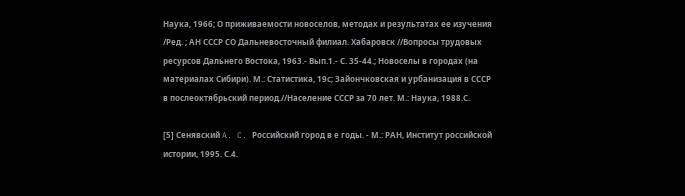Наука, 1966; О приживаемости новоселов, методах и результатах ее изучения /Ред. ; АН СССР СО Дальневосточный филиал. Хабаровск //Вопросы трудовых ресурсов Дальнего Востока, 1963.- Вып.1.- С. 35-44.; Новоселы в городах (на материалах Сибири). М.: Статистика, 19с; Зайончковская и урбанизация в СССР в послеоктябрьский период.//Население СССР за 70 лет. М.: Наука, 1988.С.

[5] Сенявский A. C. Российский город в е годы. - М.: РАН, Институт российской истории, 1995. С.4.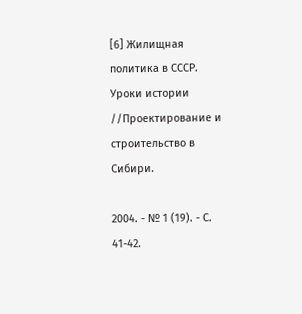[6] Жилищная политика в СССР. Уроки истории //Проектирование и строительство в Сибири.

2004. - № 1 (19). - С. 41-42.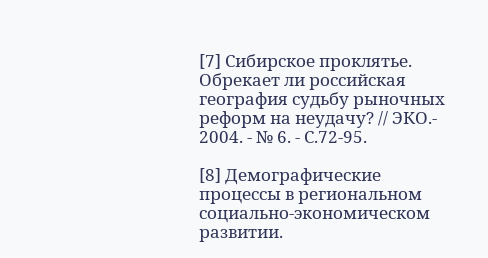[7] Сибирское проклятье. Обрекает ли российская география судьбу рыночных реформ на неудачу? // ЭКО.- 2004. - № 6. - С.72-95.

[8] Демографические процессы в региональном социально-экономическом развитии.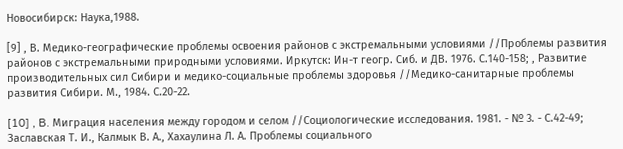Новосибирск: Наука,1988.

[9] , В. Медико-географические проблемы освоения районов с экстремальными условиями //Проблемы развития районов с экстремальными природными условиями. Иркутск: Ин-т геогр. Сиб. и ДВ. 1976. С.140-158; , Развитие производительных сил Сибири и медико-социальные проблемы здоровья //Медико-санитарные проблемы развития Сибири. М., 1984. С.20-22.

[10] , B. Миграция населения между городом и селом //Социологические исследования. 1981. - № 3. - С.42-49; Заславская Т. И., Калмык В. А., Хахаулина Л. А. Проблемы социального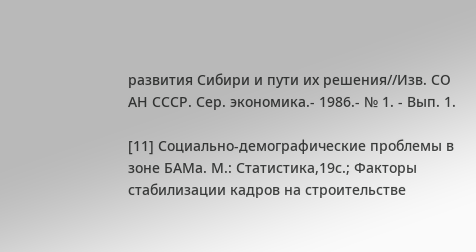развития Сибири и пути их решения//Изв. СО АН СССР. Сер. экономика.- 1986.- № 1. - Вып. 1.

[11] Социально-демографические проблемы в зоне БАМа. М.: Статистика,19с.; Факторы стабилизации кадров на строительстве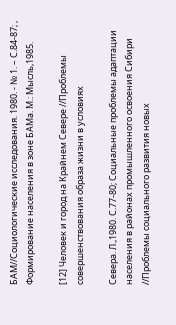БАМ//Социологические исследования. 1980. - № 1. – С.84-87; , Формирование населения в зоне БАМа. М.: Мысль,1985.

[12] Человек и город на Крайнем Севере //Проблемы совершенствования образа жизни в условиях

Севера. Л.,1980. С.77-80; Социальные проблемы адаптации населения в районах промышленного освоения Сибири //Проблемы социального развития новых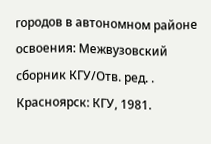городов в автономном районе освоения: Межвузовский сборник КГУ/Отв. ред. . Красноярск: КГУ, 1981.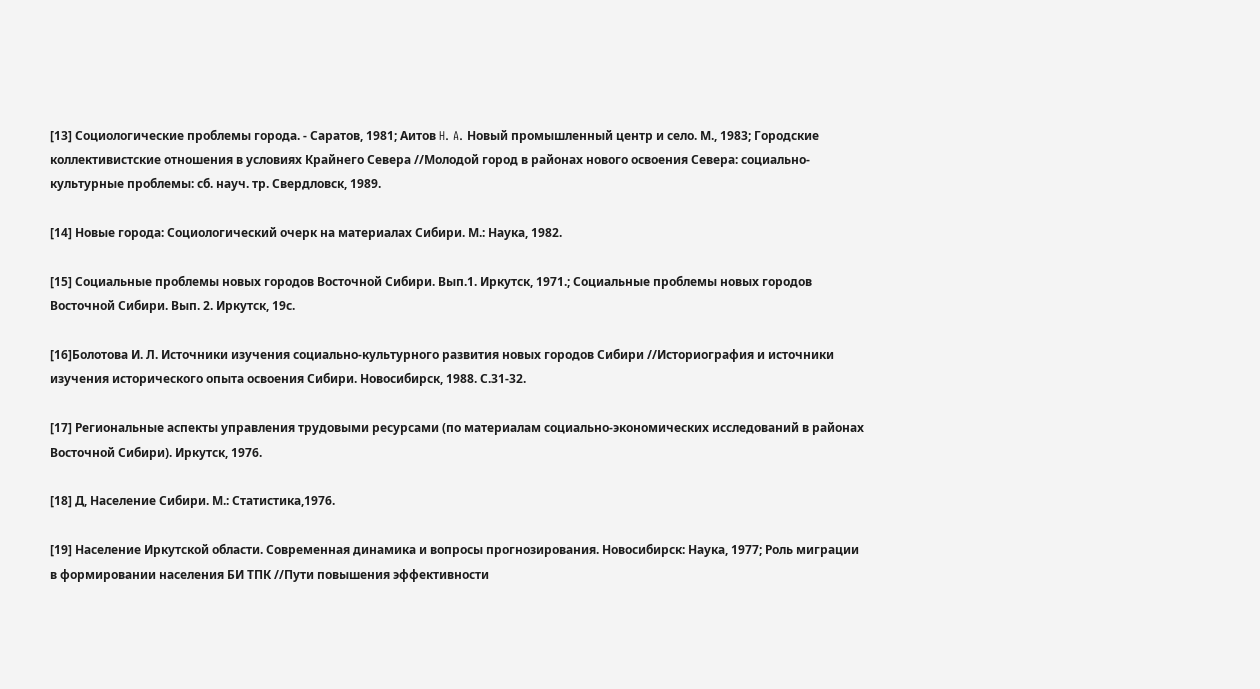[13] Социологические проблемы города. - Саратов, 1981; Аитов H. A. Новый промышленный центр и село. М., 1983; Городские коллективистские отношения в условиях Крайнего Севера //Молодой город в районах нового освоения Севера: социально-культурные проблемы: сб. науч. тр. Свердловск, 1989.

[14] Новые города: Социологический очерк на материалах Сибири. М.: Наука, 1982.

[15] Социальные проблемы новых городов Восточной Сибири. Вып.1. Иркутск, 1971.; Социальные проблемы новых городов Восточной Сибири. Вып. 2. Иркутск, 19с.

[16]Болотова И. Л. Источники изучения социально-культурного развития новых городов Сибири //Историография и источники изучения исторического опыта освоения Сибири. Новосибирск, 1988. С.31-32.

[17] Региональные аспекты управления трудовыми ресурсами (по материалам социально-экономических исследований в районах Восточной Сибири). Иркутск, 1976.

[18] Д, Население Сибири. М.: Статистика,1976.

[19] Население Иркутской области. Современная динамика и вопросы прогнозирования. Новосибирск: Наука, 1977; Роль миграции в формировании населения БИ ТПК //Пути повышения эффективности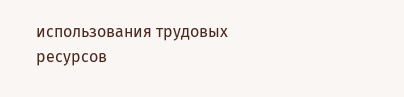использования трудовых ресурсов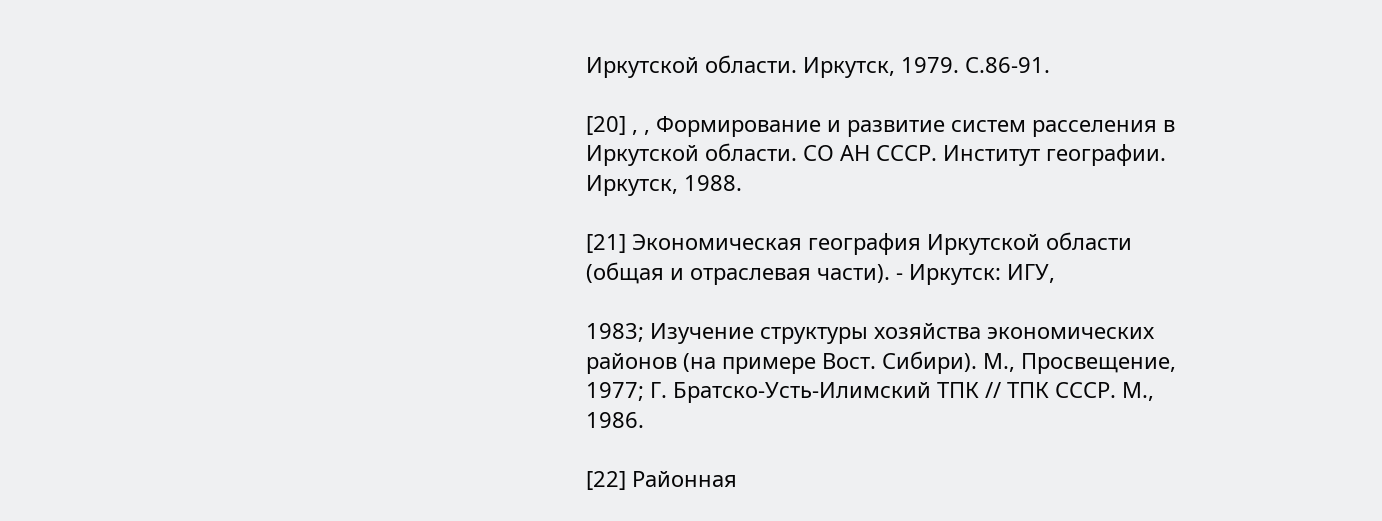Иркутской области. Иркутск, 1979. С.86-91.

[20] , , Формирование и развитие систем расселения в Иркутской области. СО АН СССР. Институт географии. Иркутск, 1988.

[21] Экономическая география Иркутской области (общая и отраслевая части). - Иркутск: ИГУ,

1983; Изучение структуры хозяйства экономических районов (на примере Вост. Сибири). М., Просвещение, 1977; Г. Братско-Усть-Илимский ТПК // ТПК СССР. М., 1986.

[22] Районная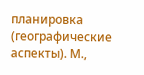планировка (географические аспекты). М.,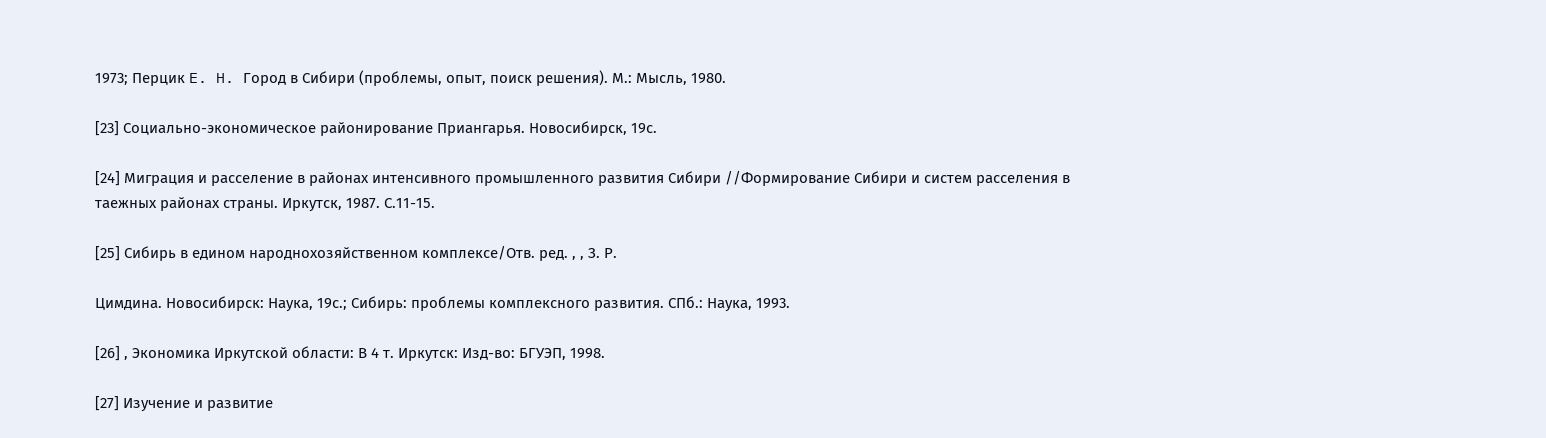1973; Перцик E. H. Город в Сибири (проблемы, опыт, поиск решения). М.: Мысль, 1980.

[23] Социально-экономическое районирование Приангарья. Новосибирск, 19с.

[24] Миграция и расселение в районах интенсивного промышленного развития Сибири //Формирование Сибири и систем расселения в таежных районах страны. Иркутск, 1987. С.11-15.

[25] Сибирь в едином народнохозяйственном комплексе/Отв. ред. , , З. Р.

Цимдина. Новосибирск: Наука, 19с.; Сибирь: проблемы комплексного развития. СПб.: Наука, 1993.

[26] , Экономика Иркутской области: В 4 т. Иркутск: Изд-во: БГУЭП, 1998.

[27] Изучение и развитие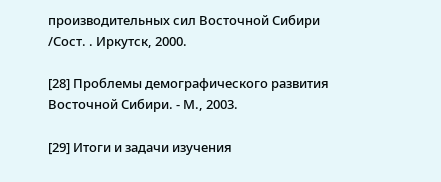производительных сил Восточной Сибири /Сост. . Иркутск, 2000.

[28] Проблемы демографического развития Восточной Сибири. - М., 2003.

[29] Итоги и задачи изучения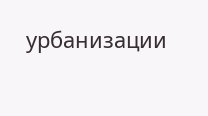урбанизации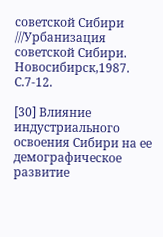советской Сибири ///Урбанизация советской Сибири. Новосибирск,1987. С.7-12.

[30] Влияние индустриального освоения Сибири на ее демографическое развитие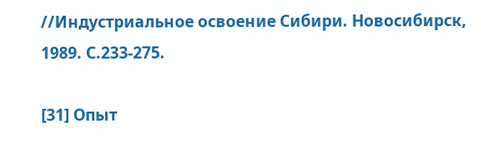//Индустриальное освоение Сибири. Новосибирск, 1989. С.233-275.

[31] Опыт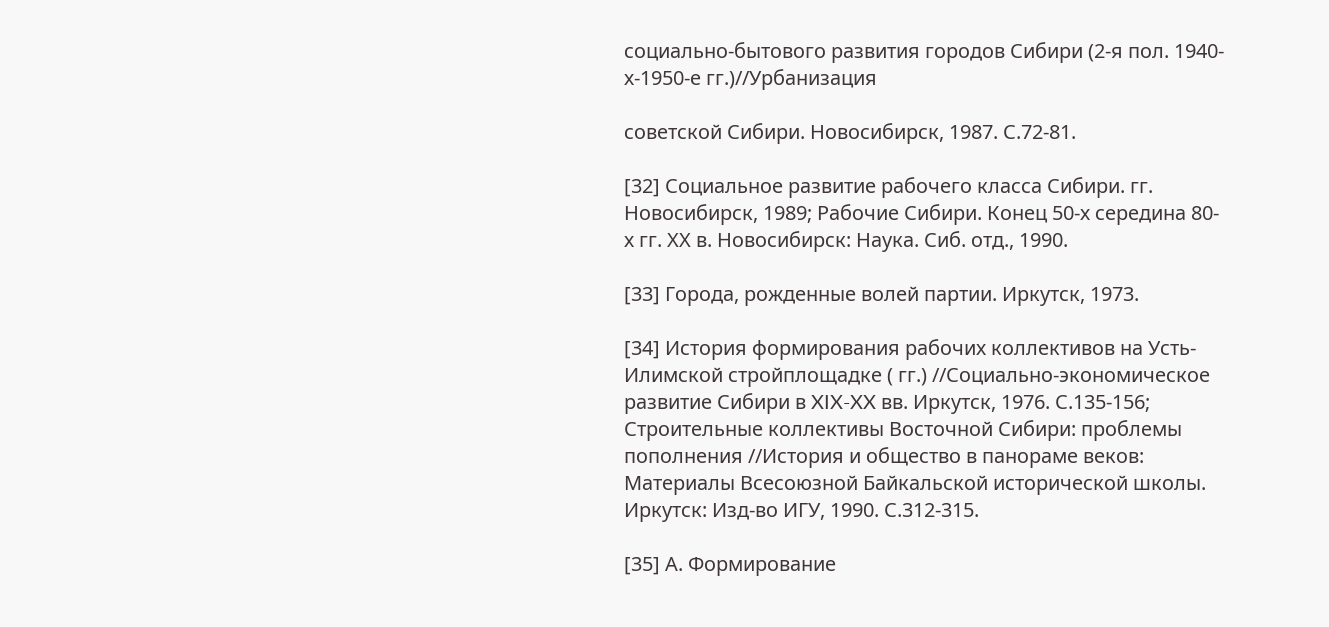социально-бытового развития городов Сибири (2-я пол. 1940-х-1950-е гг.)//Урбанизация

советской Сибири. Новосибирск, 1987. С.72-81.

[32] Социальное развитие рабочего класса Сибири. гг. Новосибирск, 1989; Рабочие Сибири. Конец 50-х середина 80-х гг. ХХ в. Новосибирск: Наука. Сиб. отд., 1990.

[33] Города, рожденные волей партии. Иркутск, 1973.

[34] История формирования рабочих коллективов на Усть-Илимской стройплощадке ( гг.) //Социально-экономическое развитие Сибири в XIX-XX вв. Иркутск, 1976. С.135-156; Строительные коллективы Восточной Сибири: проблемы пополнения //История и общество в панораме веков: Материалы Всесоюзной Байкальской исторической школы. Иркутск: Изд-во ИГУ, 1990. С.312-315.

[35] А. Формирование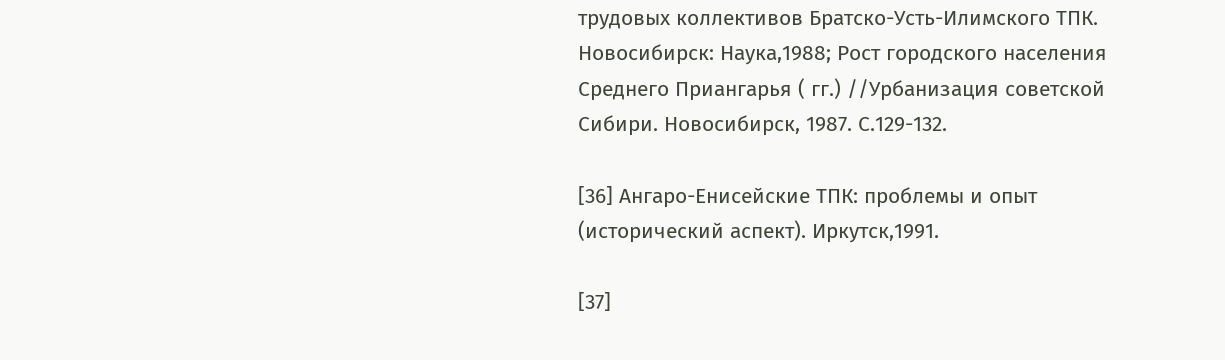трудовых коллективов Братско-Усть-Илимского ТПК. Новосибирск: Наука,1988; Рост городского населения Среднего Приангарья ( гг.) //Урбанизация советской Сибири. Новосибирск, 1987. С.129-132.

[36] Ангаро-Енисейские ТПК: проблемы и опыт (исторический аспект). Иркутск,1991.

[37]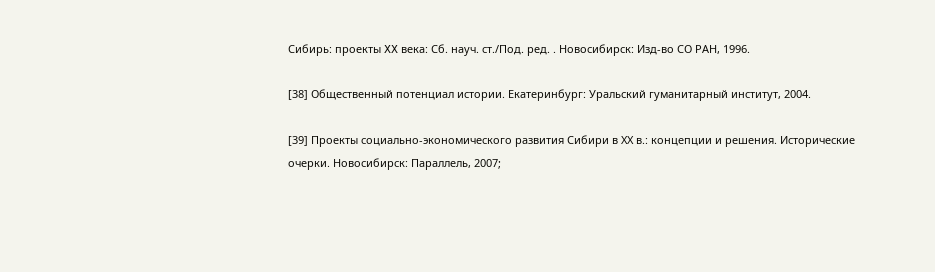Сибирь: проекты XX века: Сб. науч. ст./Под. ред. . Новосибирск: Изд-во СО РАН, 1996.

[38] Общественный потенциал истории. Екатеринбург: Уральский гуманитарный институт, 2004.

[39] Проекты социально-экономического развития Сибири в ХХ в.: концепции и решения. Исторические очерки. Новосибирск: Параллель, 2007;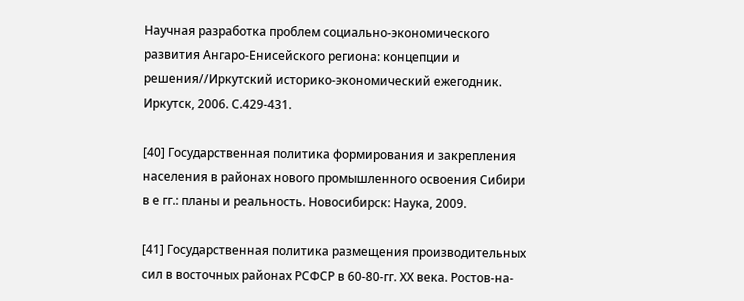Научная разработка проблем социально-экономического развития Ангаро-Енисейского региона: концепции и решения//Иркутский историко-экономический ежегодник. Иркутск, 2006. С.429-431.

[40] Государственная политика формирования и закрепления населения в районах нового промышленного освоения Сибири в е гг.: планы и реальность. Новосибирск: Наука, 2009.

[41] Государственная политика размещения производительных сил в восточных районах РСФСР в 60-80-гг. ХХ века. Ростов-на-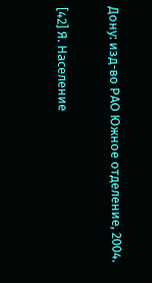Дону: изд-во РАО Южное отделение, 2004.

[42] Я. Население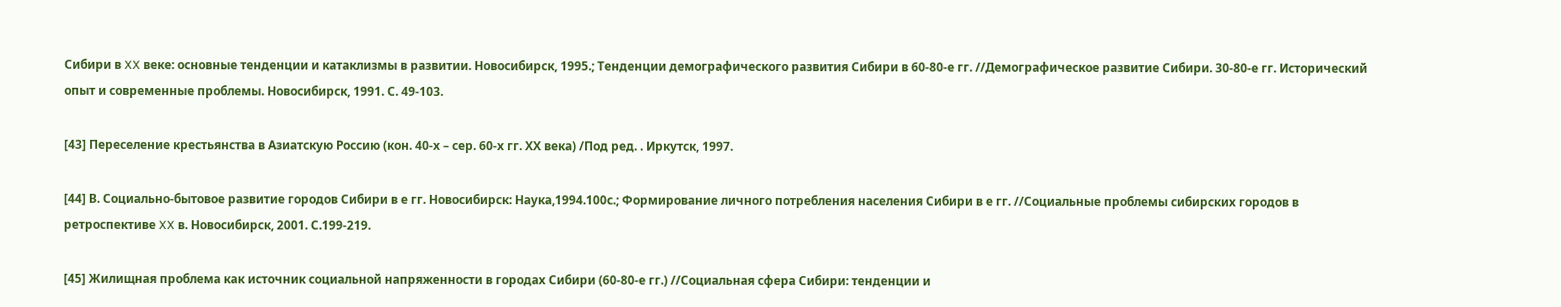Сибири в XX веке: основные тенденции и катаклизмы в развитии. Новосибирск, 1995.; Тенденции демографического развития Сибири в 60-80-е гг. //Демографическое развитие Сибири. 30-80-е гг. Исторический опыт и современные проблемы. Новосибирск, 1991. С. 49-103.

[43] Переселение крестьянства в Азиатскую Россию (кон. 40-х – сер. 60-х гг. ХХ века) /Под ред. . Иркутск, 1997.

[44] В. Социально-бытовое развитие городов Сибири в е гг. Новосибирск: Наука,1994.100с.; Формирование личного потребления населения Сибири в е гг. //Социальные проблемы сибирских городов в ретроспективе XX в. Новосибирск, 2001. С.199-219.

[45] Жилищная проблема как источник социальной напряженности в городах Сибири (60-80-е гг.) //Социальная сфера Сибири: тенденции и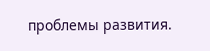проблемы развития.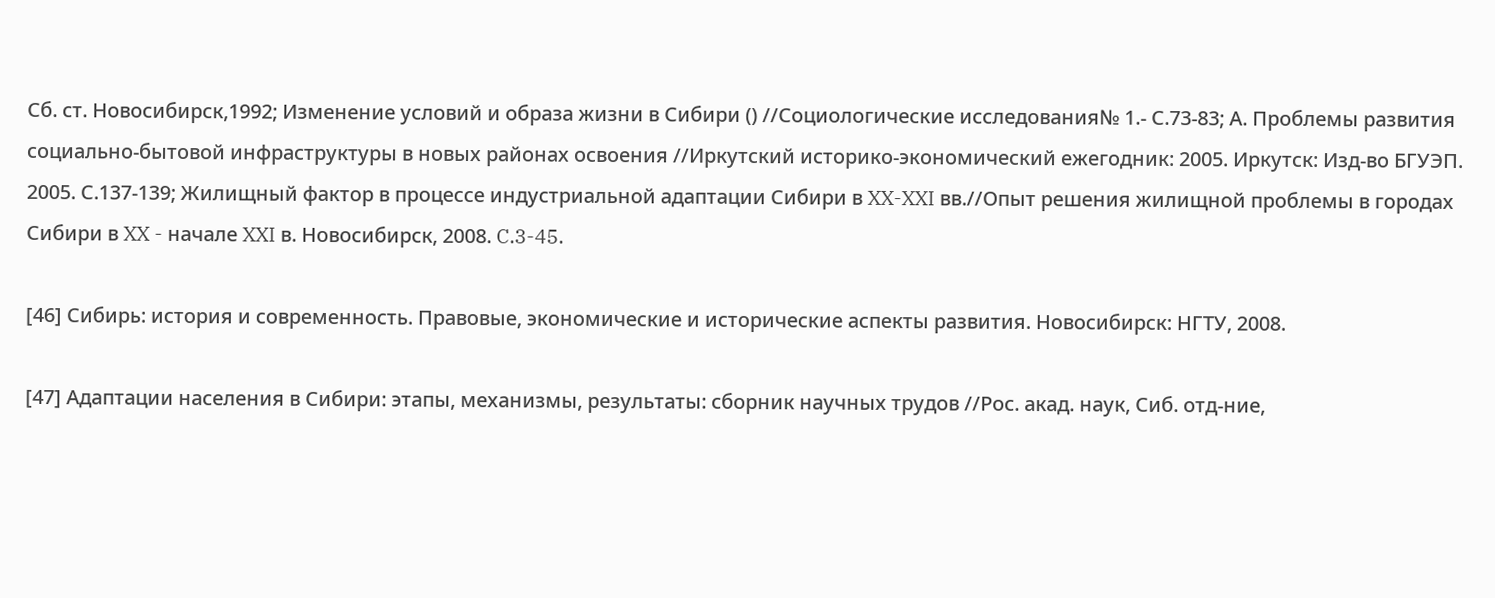Сб. ст. Новосибирск,1992; Изменение условий и образа жизни в Сибири () //Социологические исследования№ 1.- С.73-83; А. Проблемы развития социально-бытовой инфраструктуры в новых районах освоения //Иркутский историко-экономический ежегодник: 2005. Иркутск: Изд-во БГУЭП. 2005. С.137-139; Жилищный фактор в процессе индустриальной адаптации Сибири в XX-XXI вв.//Опыт решения жилищной проблемы в городах Сибири в XX - начале XXI в. Новосибирск, 2008. C.3-45.

[46] Сибирь: история и современность. Правовые, экономические и исторические аспекты развития. Новосибирск: НГТУ, 2008.

[47] Адаптации населения в Сибири: этапы, механизмы, результаты: сборник научных трудов //Рос. акад. наук, Сиб. отд-ние,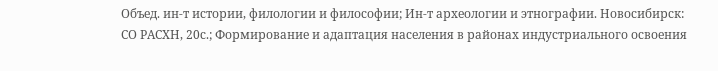Объед. ин-т истории, филологии и философии; Ин-т археологии и этнографии. Новосибирск: СО РАСХН, 20с.; Формирование и адаптация населения в районах индустриального освоения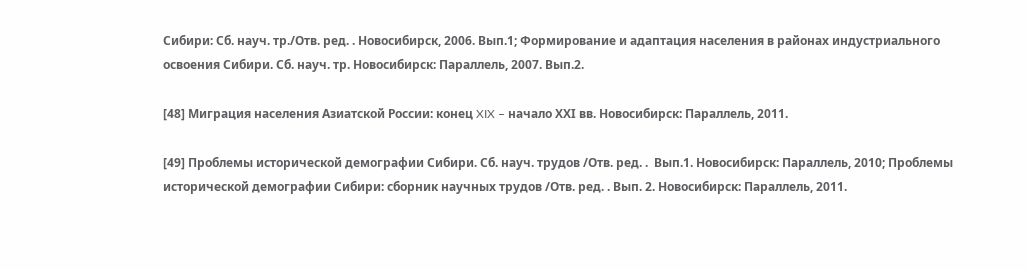Сибири: Сб. науч. тр./Отв. ред. . Новосибирск, 2006. Вып.1; Формирование и адаптация населения в районах индустриального освоения Сибири. Сб. науч. тр. Новосибирск: Параллель, 2007. Вып.2.

[48] Миграция населения Азиатской России: конец XIX – начало ХХI вв. Новосибирск: Параллель, 2011.

[49] Проблемы исторической демографии Сибири. Сб. науч. трудов /Отв. ред. .  Вып.1. Новосибирск: Параллель, 2010; Проблемы исторической демографии Сибири: сборник научных трудов /Отв. ред. . Вып. 2. Новосибирск: Параллель, 2011.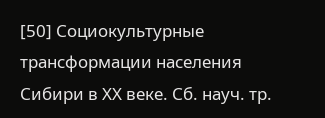[50] Социокультурные трансформации населения Сибири в ХХ веке. Сб. науч. тр.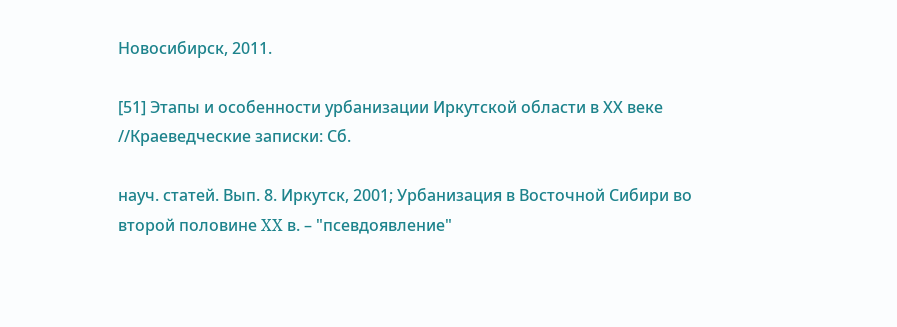Новосибирск, 2011.

[51] Этапы и особенности урбанизации Иркутской области в ХХ веке //Краеведческие записки: Сб.

науч. статей. Вып. 8. Иркутск, 2001; Урбанизация в Восточной Сибири во второй половине XX в. – "псевдоявление"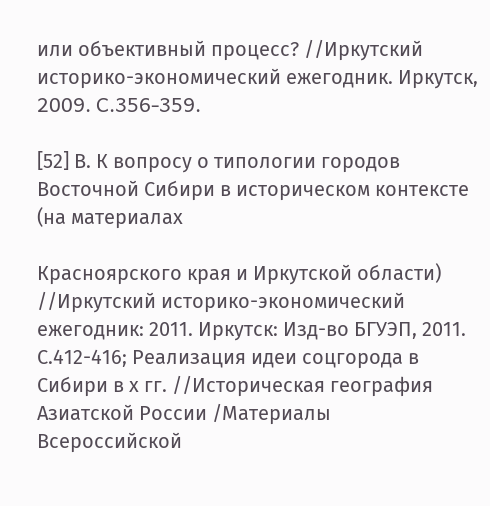или объективный процесс? //Иркутский историко-экономический ежегодник. Иркутск, 2009. C.356-359.

[52] В. К вопросу о типологии городов Восточной Сибири в историческом контексте (на материалах

Красноярского края и Иркутской области) //Иркутский историко-экономический ежегодник: 2011. Иркутск: Изд-во БГУЭП, 2011. С.412-416; Реализация идеи соцгорода в Сибири в х гг. //Историческая география Азиатской России /Материалы Всероссийской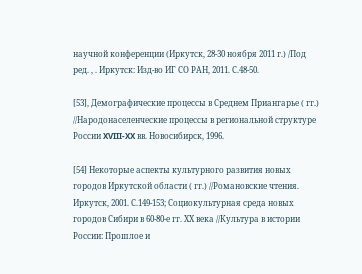научной конференции (Иркутск, 28-30 ноября 2011 г.) /Под ред. , . Иркутск: Изд-во ИГ СО РАН, 2011. С.48-50.

[53], Демографические процессы в Среднем Приангарье ( гг.) //Народонаселенческие процессы в региональной структуре России XVIII-XX вв. Новосибирск, 1996.

[54] Некоторые аспекты культурного развития новых городов Иркутской области ( гг.) //Романовские чтения. Иркутск, 2001. С.149-153; Социокультурная среда новых городов Сибири в 60-80-е гг. ХХ века //Культура в истории России: Прошлое и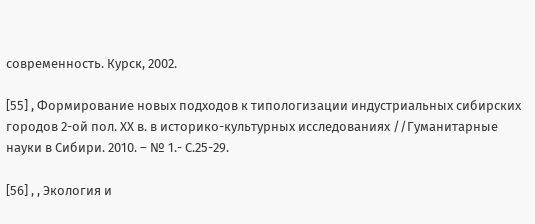современность. Курск, 2002.

[55] , Формирование новых подходов к типологизации индустриальных сибирских городов 2-ой пол. ХХ в. в историко-культурных исследованиях //Гуманитарные науки в Сибири. 2010. – № 1.- С.25-29.

[56] , , Экология и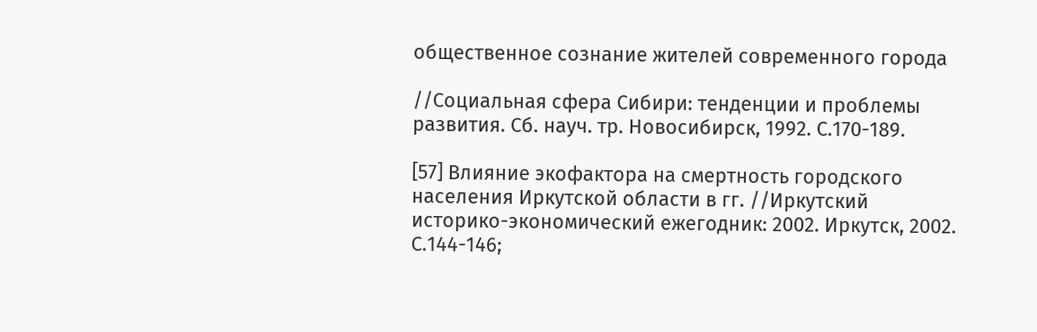общественное сознание жителей современного города

//Социальная сфера Сибири: тенденции и проблемы развития. Сб. науч. тр. Новосибирск, 1992. С.170-189.

[57] Влияние экофактора на смертность городского населения Иркутской области в гг. //Иркутский историко-экономический ежегодник: 2002. Иркутск, 2002. С.144-146;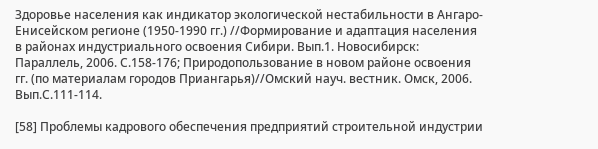Здоровье населения как индикатор экологической нестабильности в Ангаро-Енисейском регионе (1950-1990 гг.) //Формирование и адаптация населения в районах индустриального освоения Сибири. Вып.1. Новосибирск: Параллель, 2006. С.158-176; Природопользование в новом районе освоения гг. (по материалам городов Приангарья)//Омский науч. вестник. Омск, 2006. Вып.С.111-114.

[58] Проблемы кадрового обеспечения предприятий строительной индустрии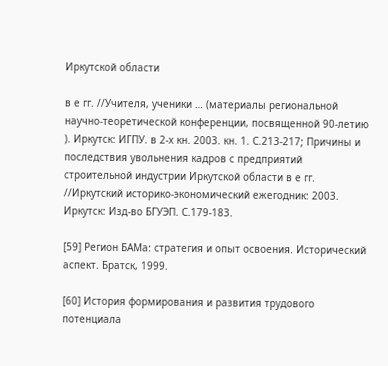Иркутской области

в е гг. //Учителя, ученики … (материалы региональной научно-теоретической конференции, посвященной 90-летию ). Иркутск: ИГПУ. в 2-х кн. 2003. кн. 1. С.213-217; Причины и последствия увольнения кадров с предприятий строительной индустрии Иркутской области в е гг. //Иркутский историко-экономический ежегодник: 2003. Иркутск: Изд-во БГУЭП. С.179-183.

[59] Регион БАМа: стратегия и опыт освоения. Исторический аспект. Братск, 1999.

[60] История формирования и развития трудового потенциала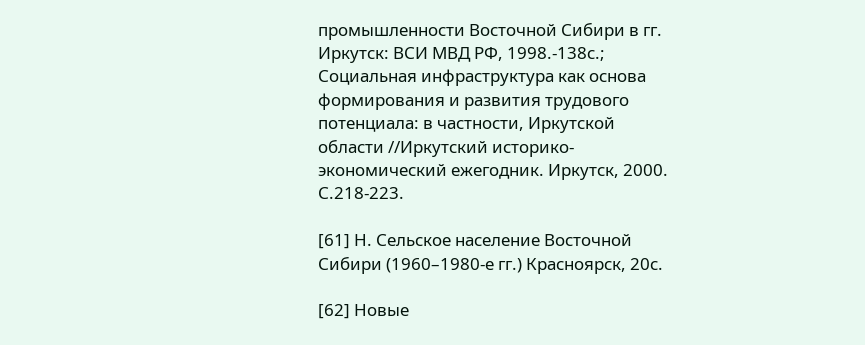промышленности Восточной Сибири в гг. Иркутск: ВСИ МВД РФ, 1998.-138с.; Социальная инфраструктура как основа формирования и развития трудового потенциала: в частности, Иркутской области //Иркутский историко-экономический ежегодник. Иркутск, 2000. С.218-223.

[61] Н. Сельское население Восточной Сибири (1960–1980-е гг.) Красноярск, 20с.

[62] Новые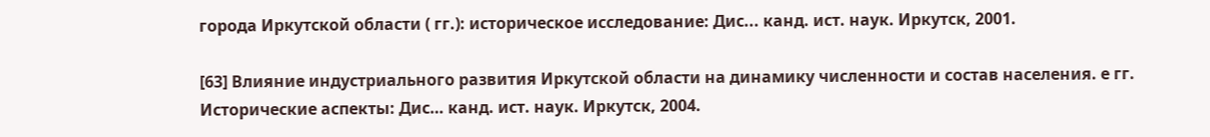города Иркутской области ( гг.): историческое исследование: Дис... канд. ист. наук. Иркутск, 2001.

[63] Влияние индустриального развития Иркутской области на динамику численности и состав населения. е гг. Исторические аспекты: Дис… канд. ист. наук. Иркутск, 2004.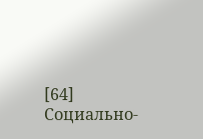[64] Социально-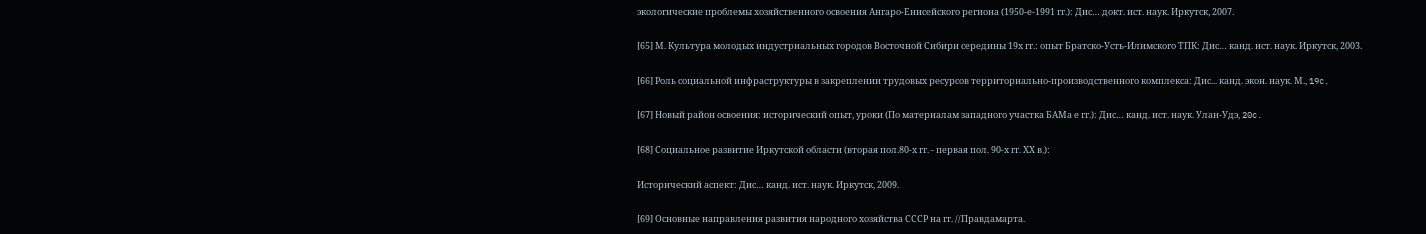экологические проблемы хозяйственного освоения Ангаро-Енисейского региона (1950-е-1991 гг.): Дис… докт. ист. наук. Иркутск, 2007.

[65] М. Культура молодых индустриальных городов Восточной Сибири середины 19х гг.: опыт Братско-Усть-Илимского ТПК: Дис… канд. ист. наук. Иркутск, 2003.

[66] Роль социальной инфраструктуры в закреплении трудовых ресурсов территориально-производственного комплекса: Дис... канд. экон. наук. М., 19c.

[67] Новый район освоения: исторический опыт, уроки (По материалам западного участка БАМа е гг.): Дис… канд. ист. наук. Улан-Удэ, 20c.

[68] Социальное развитие Иркутской области (вторая пол.80-х гг. - первая пол. 90-х гг. ХХ в.):

Исторический аспект: Дис… канд. ист. наук. Иркутск, 2009.

[69] Основные направления развития народного хозяйства СССР на гг. //Правдамарта.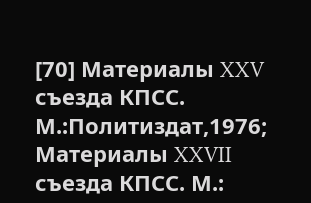[70] Материалы XXV съезда КПСС. М.:Политиздат,1976; Материалы XXVII съезда КПСС. М.: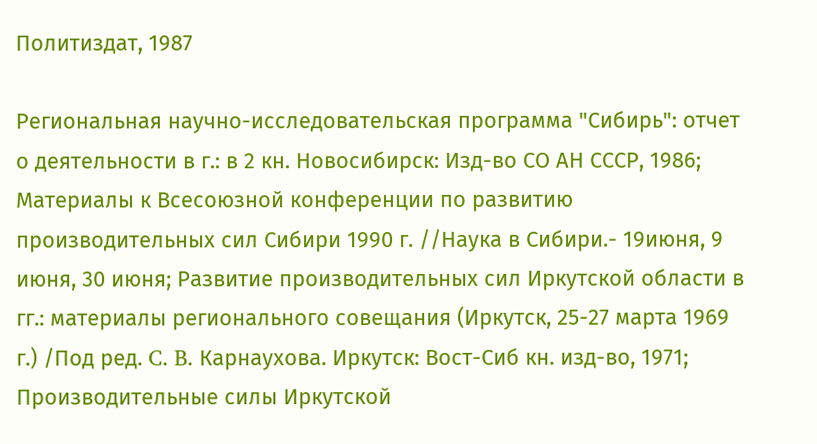Политиздат, 1987

Региональная научно-исследовательская программа "Сибирь": отчет о деятельности в г.: в 2 кн. Новосибирск: Изд-во СО АН СССР, 1986; Материалы к Всесоюзной конференции по развитию производительных сил Сибири 1990 г. //Наука в Сибири.- 19июня, 9 июня, 30 июня; Развитие производительных сил Иркутской области в гг.: материалы регионального совещания (Иркутск, 25-27 марта 1969 г.) /Под ред. C. B. Карнаухова. Иркутск: Вост-Сиб кн. изд-во, 1971; Производительные силы Иркутской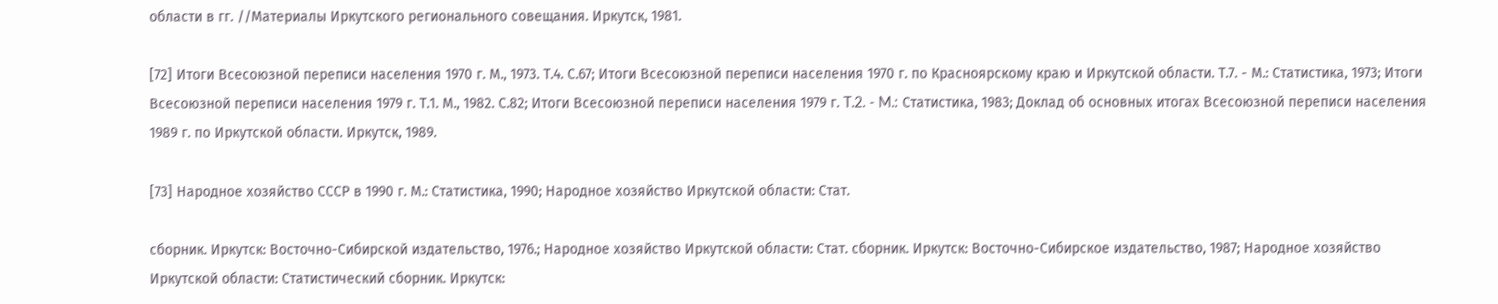области в гг. //Материалы Иркутского регионального совещания. Иркутск, 1981.

[72] Итоги Всесоюзной переписи населения 1970 г. М., 1973. Т.4. С.67; Итоги Всесоюзной переписи населения 1970 г. по Красноярскому краю и Иркутской области. Т.7. - М.: Статистика, 1973; Итоги Всесоюзной переписи населения 1979 г. Т.1. М., 1982. С.82; Итоги Всесоюзной переписи населения 1979 г. T.2. - M.: Статистика, 1983; Доклад об основных итогах Всесоюзной переписи населения 1989 г. по Иркутской области. Иркутск, 1989.

[73] Народное хозяйство СССР в 1990 г. М.: Статистика, 1990; Народное хозяйство Иркутской области: Стат.

сборник. Иркутск: Восточно-Сибирской издательство, 1976.; Народное хозяйство Иркутской области: Стат. сборник. Иркутск: Восточно-Сибирское издательство, 1987; Народное хозяйство Иркутской области: Статистический сборник. Иркутск: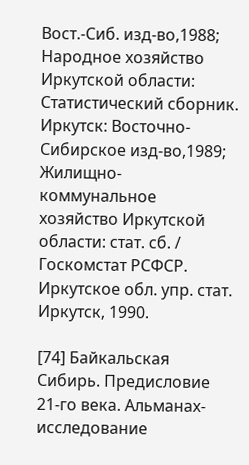Вост.-Сиб. изд-во,1988; Народное хозяйство Иркутской области: Статистический сборник. Иркутск: Восточно-Сибирское изд-во,1989; Жилищно-коммунальное хозяйство Иркутской области: стат. сб. / Госкомстат РСФСР. Иркутское обл. упр. стат. Иркутск, 1990.

[74] Байкальская Сибирь. Предисловие 21-го века. Альманах-исследование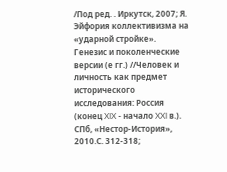/Под ред. . Иркутск, 2007; Я. Эйфория коллективизма на «ударной стройке». Генезис и поколенческие версии (е гг.) //Человек и личность как предмет исторического исследования: Россия (конец XIX - начало XXI в.). СПб, «Нестор-История», 2010.С. 312-318;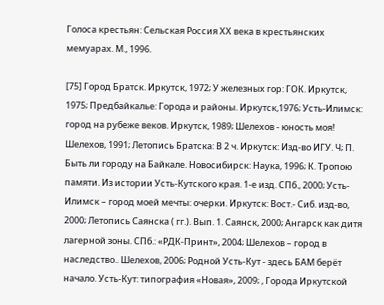Голоса крестьян: Сельская Россия ХХ века в крестьянских мемуарах. М., 1996.

[75] Город Братск. Иркутск, 1972; У железных гор: ГОК. Иркутск, 1975; Предбайкалье: Города и районы. Иркутск,1976; Усть-Илимск: город на рубеже веков. Иркутск, 1989; Шелехов - юность моя! Шелехов, 1991; Летопись Братска: В 2 ч. Иркутск: Изд-во ИГУ. Ч; П. Быть ли городу на Байкале. Новосибирск: Наука, 1996; К. Тропою памяти. Из истории Усть-Кутского края. 1-е изд. СПб., 2000; Усть-Илимск – город моей мечты: очерки. Иркутск: Вост.- Сиб. изд-во, 2000; Летопись Саянска ( гг.). Вып. 1. Саянск, 2000; Ангарск как дитя лагерной зоны. СПб.: «РДК-Принт», 2004; Шелехов – город в наследство.. Шелехов, 2006; Родной Усть-Кут - здесь БАМ берёт начало. Усть-Кут: типография «Новая», 2009; , Города Иркутской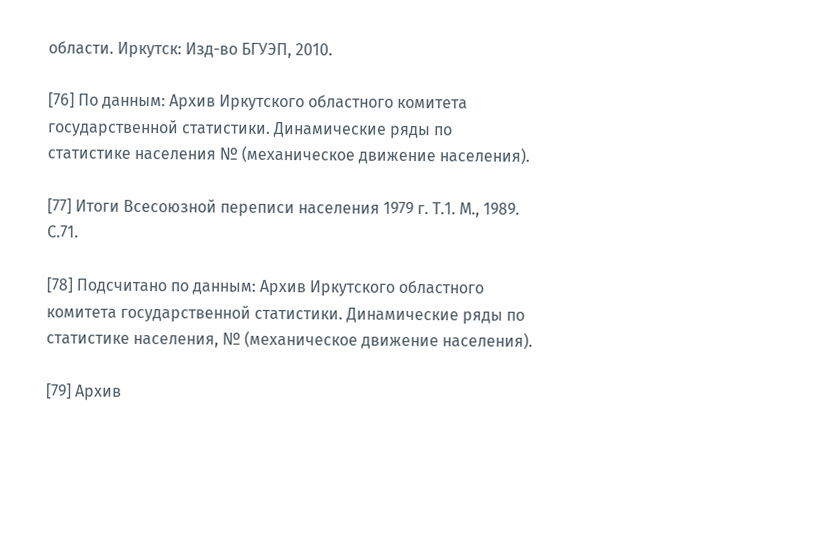области. Иркутск: Изд-во БГУЭП, 2010.

[76] По данным: Архив Иркутского областного комитета государственной статистики. Динамические ряды по статистике населения № (механическое движение населения).

[77] Итоги Всесоюзной переписи населения 1979 г. Т.1. М., 1989. С.71.

[78] Подсчитано по данным: Архив Иркутского областного комитета государственной статистики. Динамические ряды по статистике населения, № (механическое движение населения).

[79] Архив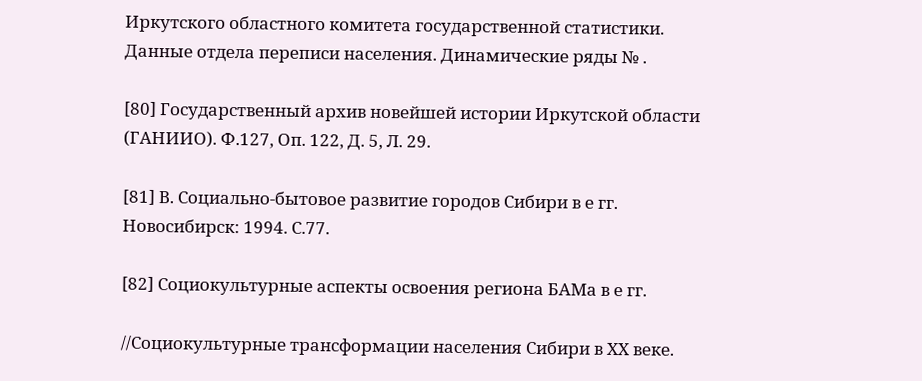Иркутского областного комитета государственной статистики. Данные отдела переписи населения. Динамические ряды № .

[80] Государственный архив новейшей истории Иркутской области (ГАНИИО). Ф.127, Оп. 122, Д. 5, Л. 29.

[81] В. Социально-бытовое развитие городов Сибири в е гг. Новосибирск: 1994. С.77.

[82] Социокультурные аспекты освоения региона БАМа в е гг.

//Социокультурные трансформации населения Сибири в ХХ веке.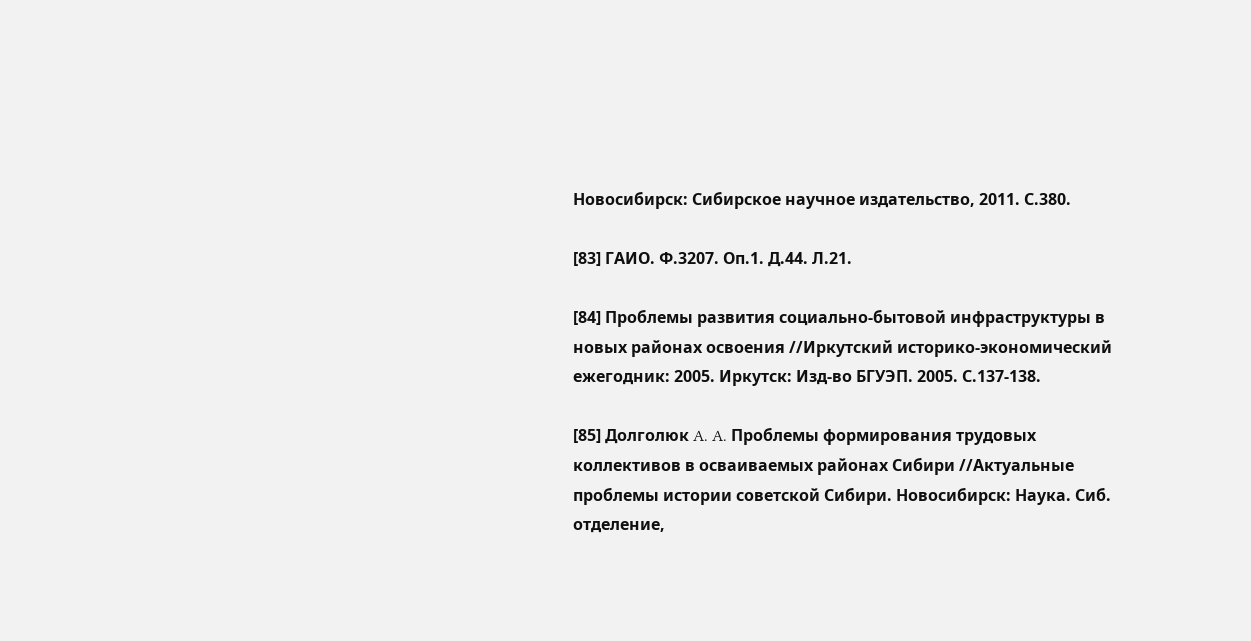Новосибирск: Сибирское научное издательство, 2011. С.380.

[83] ГАИО. Ф.3207. Оп.1. Д.44. Л.21.

[84] Проблемы развития социально-бытовой инфраструктуры в новых районах освоения //Иркутский историко-экономический ежегодник: 2005. Иркутск: Изд-во БГУЭП. 2005. С.137-138.

[85] Долголюк A. A. Проблемы формирования трудовых коллективов в осваиваемых районах Сибири //Актуальные проблемы истории советской Сибири. Новосибирск: Наука. Сиб. отделение,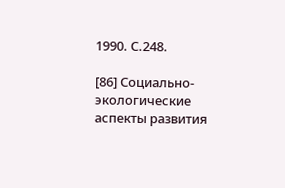1990. С.248.

[86] Социально-экологические аспекты развития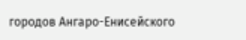городов Ангаро-Енисейского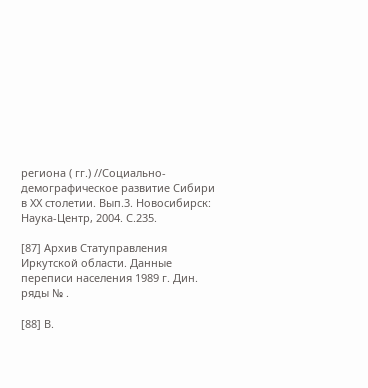региона ( гг.) //Социально-демографическое развитие Сибири в ХХ столетии. Вып.3. Новосибирск: Наука-Центр, 2004. С.235.

[87] Архив Статуправления Иркутской области. Данные переписи населения 1989 г. Дин. ряды № .

[88] В.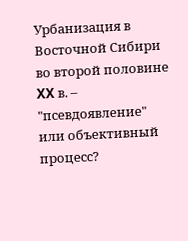Урбанизация в Восточной Сибири во второй половине XX в. – "псевдоявление" или объективный процесс?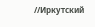//Иркутский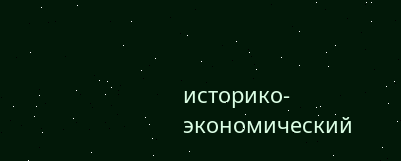историко-экономический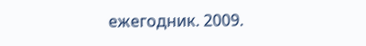ежегодник. 2009.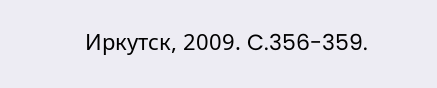Иркутск, 2009. C.356-359.